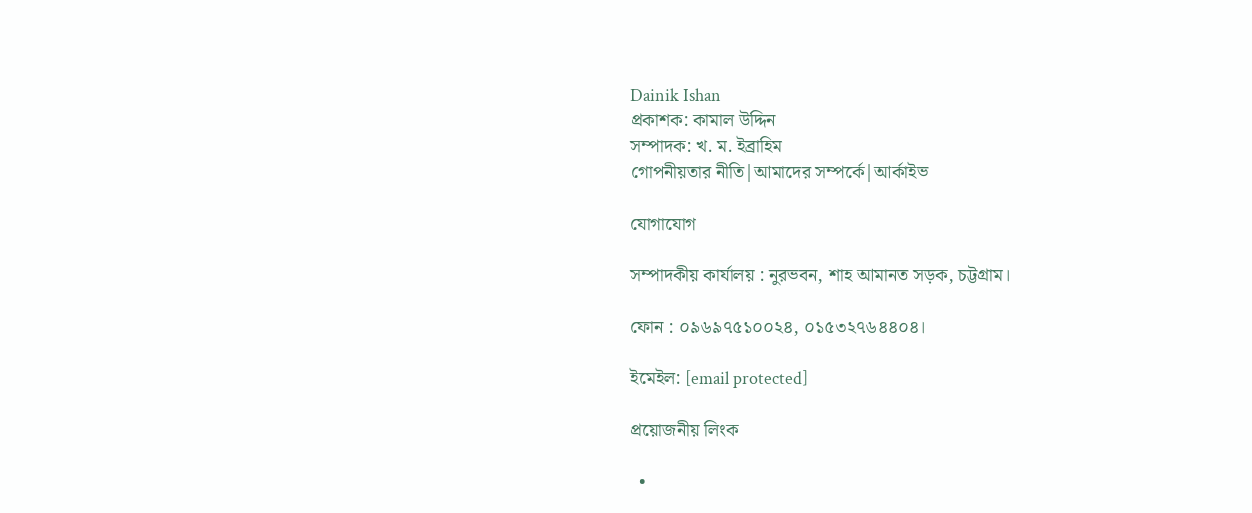Dainik Ishan
প্রকাশক: কামাল উদ্দিন
সম্পাদক: খ. ম. ইব্রাহিম
গোপনীয়তার নীতি|আমাদের সম্পর্কে|আর্কাইভ

যোগাযোগ

সম্পাদকীয় কার্যালয় : নুরভবন, শাহ আমানত সড়ক, চট্টগ্রাম।

ফোন : ০৯৬৯৭৫১০০২৪, ০১৫৩২৭৬৪৪০৪।

ইমেইল: [email protected]

প্রয়োজনীয় লিংক

  •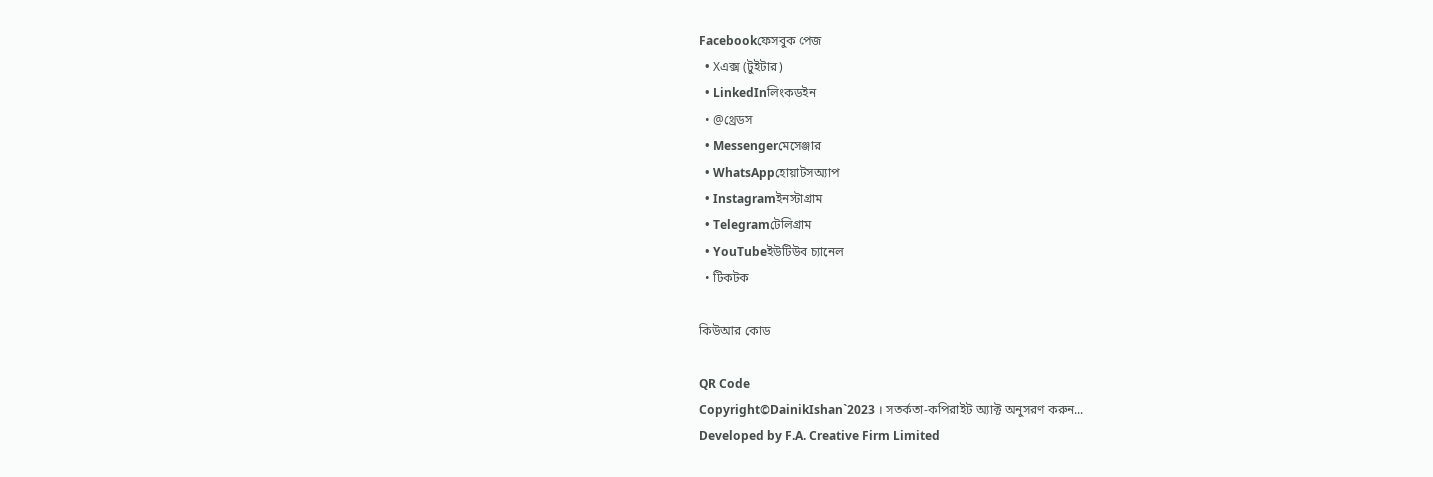Facebookফেসবুক পেজ
  • Xএক্স (টুইটার)
  • LinkedInলিংকডইন
  • @থ্রেডস
  • Messengerমেসেঞ্জার
  • WhatsAppহোয়াটসঅ্যাপ
  • Instagramইনস্টাগ্রাম
  • Telegramটেলিগ্রাম
  • YouTubeইউটিউব চ্যানেল
  • টিকটক

কিউআর কোড

QR Code
Copyright©DainikIshan`2023 । সতর্কতা-কপিরাইট অ্যাক্ট অনুসরণ করুন...
Developed by F.A. Creative Firm Limited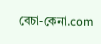বেচা-কেনা.com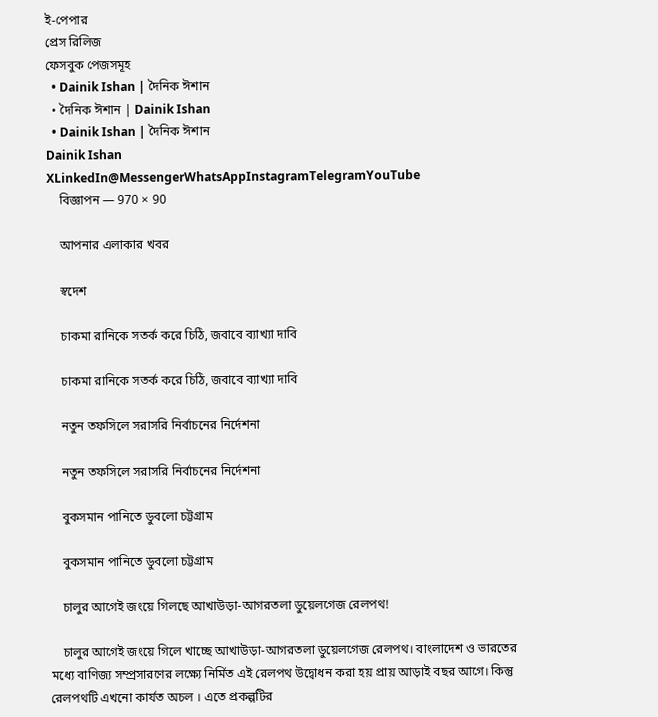ই-পেপার
প্রেস রিলিজ
ফেসবুক পেজসমূহ
  • Dainik Ishan | দৈনিক ঈশান
  • দৈনিক ঈশান | Dainik Ishan
  • Dainik Ishan | দৈনিক ঈশান
Dainik Ishan
XLinkedIn@MessengerWhatsAppInstagramTelegramYouTube
    বিজ্ঞাপন — 970 × 90

    আপনার এলাকার খবর

    স্বদেশ

    চাকমা রানিকে সতর্ক করে চিঠি, জবাবে ব্যাখ্যা দাবি

    চাকমা রানিকে সতর্ক করে চিঠি, জবাবে ব্যাখ্যা দাবি

    নতুন তফসিলে সরাসরি নির্বাচনের নির্দেশনা

    নতুন তফসিলে সরাসরি নির্বাচনের নির্দেশনা

    বুকসমান পানিতে ডুবলো চট্টগ্রাম

    বুকসমান পানিতে ডুবলো চট্টগ্রাম

    চালুর আগেই জংয়ে গিলছে আখাউড়া-আগরতলা ডুয়েলগেজ রেলপথ!

    চালুর আগেই জংয়ে গিলে খাচ্ছে আখাউড়া-আগরতলা ডুয়েলগেজ রেলপথ। বাংলাদেশ ও ভারতের মধ্যে বাণিজ্য সম্প্রসারণের লক্ষ্যে নির্মিত এই রেলপথ উদ্বোধন করা হয় প্রায় আড়াই বছর আগে। কিন্তু রেলপথটি এখনো কার্যত অচল । এতে প্রকল্পটির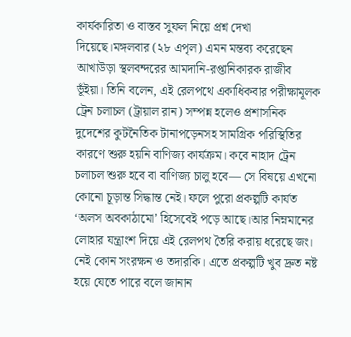কার্যকারিতা ও বাস্তব সুফল নিয়ে প্রশ্ন দেখা দিয়েছে।মঙ্গলবার (২৮ এপৃল) এমন মন্তব্য করেছেন আখাউড়া স্থলবন্দরের আমদানি-রপ্তানিকারক রাজীব ভূঁইয়া। তিনি বলেন, এই রেলপথে একাধিকবার পরীক্ষামূলক ট্রেন চলাচল (ট্রায়াল রান) সম্পন্ন হলেও প্রশাসনিক দুদেশের কুটনৈতিক টানাপড়েনসহ সামগ্রিক পরিস্থিতির কারণে শুরু হয়নি বাণিজ্য কার্যক্রম। কবে নাহাদ ট্রেন চলাচল শুরু হবে বা বাণিজ্য চালু হবে— সে বিষয়ে এখনো কোনো চূড়ান্ত সিদ্ধান্ত নেই। ফলে পুরো প্রকল্পটি কার্যত ‘অলস অবকাঠামো’ হিসেবেই পড়ে আছে।আর নিম্নমানের লোহার যন্ত্রাংশ দিয়ে এই রেলপথ তৈরি করায় ধরেছে জং। নেই কোন সংরক্ষন ও তদারকি। এতে প্রকল্পটি খুব দ্রুত নষ্ট হয়ে যেতে পারে বলে জানান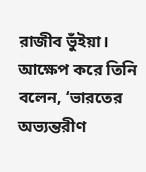রাজীব ভুঁইয়া। আক্ষেপ করে তিনি বলেন, ‘ভারতের অভ্যন্তরীণ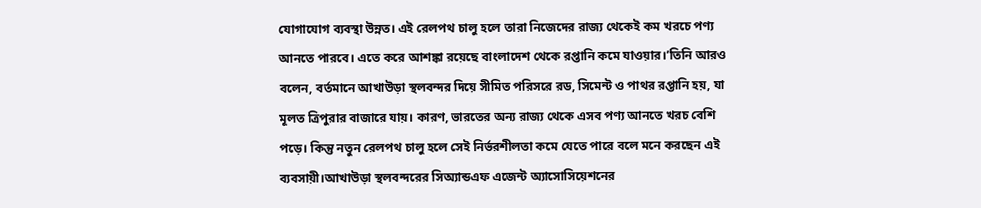যোগাযোগ ব্যবস্থা উন্নত। এই রেলপথ চালু হলে তারা নিজেদের রাজ্য থেকেই কম খরচে পণ্য আনতে পারবে। এতে করে আশঙ্কা রয়েছে বাংলাদেশ থেকে রপ্তানি কমে যাওয়ার।’তিনি আরও বলেন, বর্তমানে আখাউড়া স্থলবন্দর দিয়ে সীমিত পরিসরে রড, সিমেন্ট ও পাথর রপ্তানি হয়, যা মূলত ত্রিপুরার বাজারে যায়। কারণ, ভারতের অন্য রাজ্য থেকে এসব পণ্য আনতে খরচ বেশি পড়ে। কিন্তু নতুন রেলপথ চালু হলে সেই নির্ভরশীলতা কমে যেতে পারে বলে মনে করছেন এই ব্যবসায়ী।আখাউড়া স্থলবন্দরের সিঅ্যান্ডএফ এজেন্ট অ্যাসোসিয়েশনের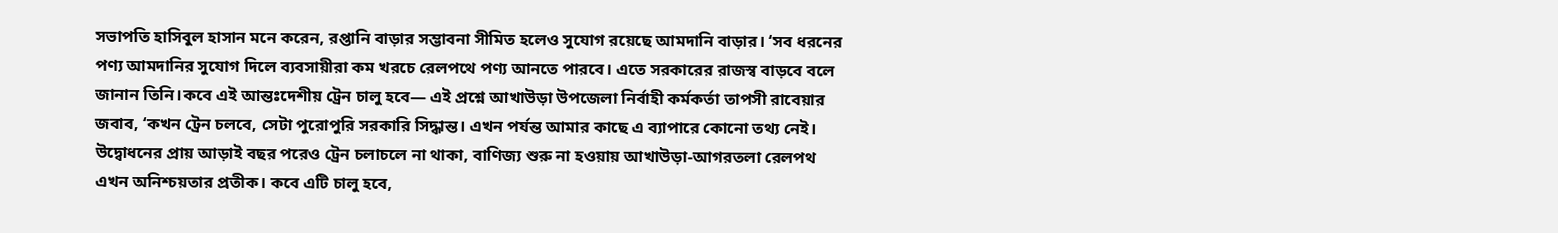সভাপতি হাসিবুল হাসান মনে করেন, রপ্তানি বাড়ার সম্ভাবনা সীমিত হলেও সুযোগ রয়েছে আমদানি বাড়ার। ‘সব ধরনের পণ্য আমদানির সুযোগ দিলে ব্যবসায়ীরা কম খরচে রেলপথে পণ্য আনতে পারবে। এতে সরকারের রাজস্ব বাড়বে বলে জানান তিনি।কবে এই আন্তঃদেশীয় ট্রেন চালু হবে— এই প্রশ্নে আখাউড়া উপজেলা নির্বাহী কর্মকর্তা তাপসী রাবেয়ার জবাব, ‘কখন ট্রেন চলবে, সেটা পুরোপুরি সরকারি সিদ্ধান্ত। এখন পর্যন্ত আমার কাছে এ ব্যাপারে কোনো তথ্য নেই। উদ্বোধনের প্রায় আড়াই বছর পরেও ট্রেন চলাচলে না থাকা, বাণিজ্য শুরু না হওয়ায় আখাউড়া-আগরতলা রেলপথ এখন অনিশ্চয়তার প্রতীক। কবে এটি চালু হবে,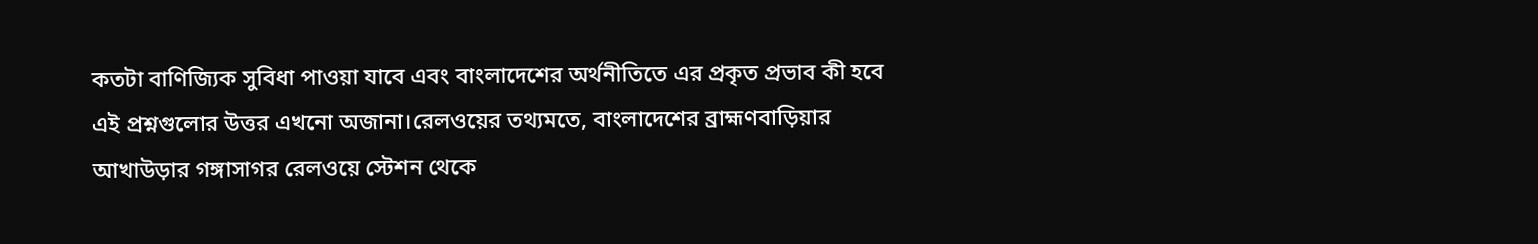কতটা বাণিজ্যিক সুবিধা পাওয়া যাবে এবং বাংলাদেশের অর্থনীতিতে এর প্রকৃত প্রভাব কী হবে এই প্রশ্নগুলোর উত্তর এখনো অজানা।রেলওয়ের তথ্যমতে, বাংলাদেশের ব্রাহ্মণবাড়িয়ার আখাউড়ার গঙ্গাসাগর রেলওয়ে স্টেশন থেকে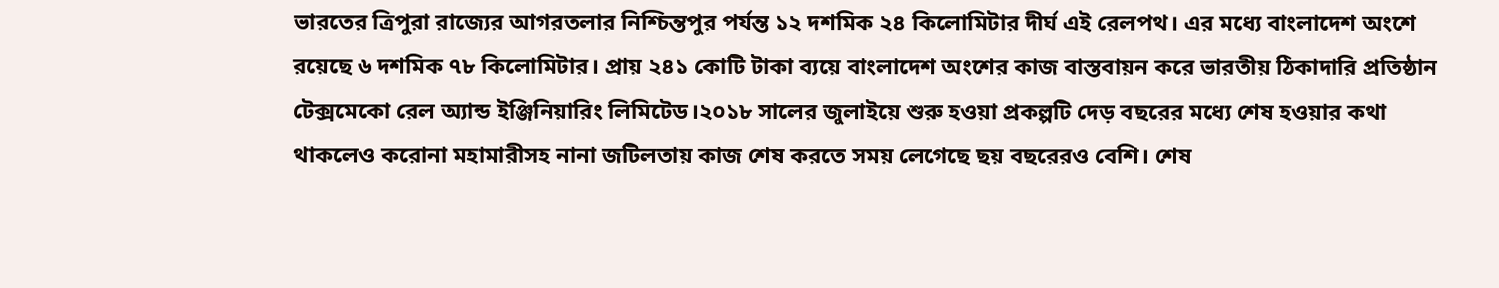ভারতের ত্রিপুরা রাজ্যের আগরতলার নিশ্চিন্তপুর পর্যন্ত ১২ দশমিক ২৪ কিলোমিটার দীর্ঘ এই রেলপথ। এর মধ্যে বাংলাদেশ অংশে রয়েছে ৬ দশমিক ৭৮ কিলোমিটার। প্রায় ২৪১ কোটি টাকা ব্যয়ে বাংলাদেশ অংশের কাজ বাস্তবায়ন করে ভারতীয় ঠিকাদারি প্রতিষ্ঠান টেক্সমেকো রেল অ্যান্ড ইঞ্জিনিয়ারিং লিমিটেড।২০১৮ সালের জুলাইয়ে শুরু হওয়া প্রকল্পটি দেড় বছরের মধ্যে শেষ হওয়ার কথা থাকলেও করোনা মহামারীসহ নানা জটিলতায় কাজ শেষ করতে সময় লেগেছে ছয় বছরেরও বেশি। শেষ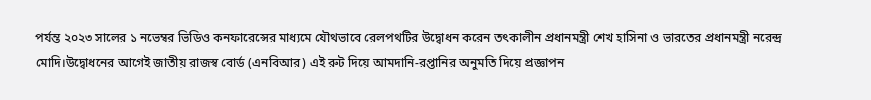পর্যন্ত ২০২৩ সালের ১ নভেম্বর ভিডিও কনফারেন্সের মাধ্যমে যৌথভাবে রেলপথটির উদ্বোধন করেন তৎকালীন প্রধানমন্ত্রী শেখ হাসিনা ও ভারতের প্রধানমন্ত্রী নরেন্দ্র মোদি।উদ্বোধনের আগেই জাতীয় রাজস্ব বোর্ড (এনবিআর) এই রুট দিয়ে আমদানি-রপ্তানির অনুমতি দিয়ে প্রজ্ঞাপন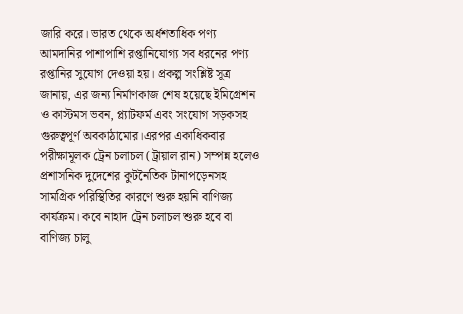জারি করে। ভারত থেকে অর্ধশতাধিক পণ্য আমদানির পাশাপাশি রপ্তানিযোগ্য সব ধরনের পণ্য রপ্তানির সুযোগ দেওয়া হয়। প্রকল্প সংশ্লিষ্ট সূত্র জানায়, এর জন্য নির্মাণকাজ শেষ হয়েছে ইমিগ্রেশন ও কাস্টমস ভবন, প্ল্যাটফর্ম এবং সংযোগ সড়কসহ গুরুত্বপূর্ণ অবকাঠামোর।এরপর একাধিকবার পরীক্ষামূলক ট্রেন চলাচল (ট্রায়াল রান) সম্পন্ন হলেও প্রশাসনিক দুদেশের কুটনৈতিক টানাপড়েনসহ সামগ্রিক পরিস্থিতির কারণে শুরু হয়নি বাণিজ্য কার্যক্রম। কবে নাহাদ ট্রেন চলাচল শুরু হবে বা বাণিজ্য চালু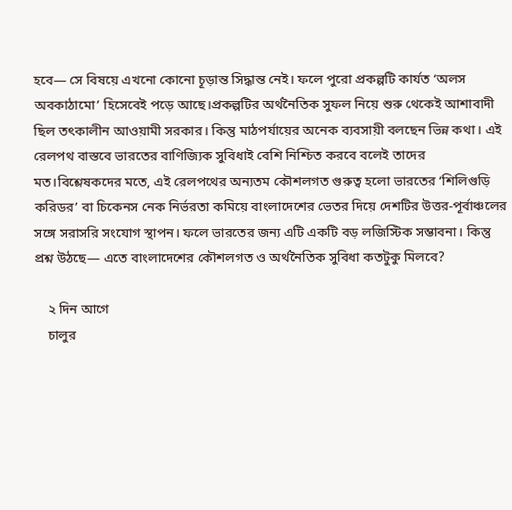হবে— সে বিষয়ে এখনো কোনো চূড়ান্ত সিদ্ধান্ত নেই। ফলে পুরো প্রকল্পটি কার্যত ‘অলস অবকাঠামো’ হিসেবেই পড়ে আছে।প্রকল্পটির অর্থনৈতিক সুফল নিয়ে শুরু থেকেই আশাবাদী ছিল তৎকালীন আওয়ামী সরকার। কিন্তু মাঠপর্যায়ের অনেক ব্যবসায়ী বলছেন ভিন্ন কথা। এই রেলপথ বাস্তবে ভারতের বাণিজ্যিক সুবিধাই বেশি নিশ্চিত করবে বলেই তাদের মত।বিশ্লেষকদের মতে, এই রেলপথের অন্যতম কৌশলগত গুরুত্ব হলো ভারতের ‘শিলিগুড়ি করিডর’ বা চিকেনস নেক নির্ভরতা কমিয়ে বাংলাদেশের ভেতর দিয়ে দেশটির উত্তর-পূর্বাঞ্চলের সঙ্গে সরাসরি সংযোগ স্থাপন। ফলে ভারতের জন্য এটি একটি বড় লজিস্টিক সম্ভাবনা। কিন্তু প্রশ্ন উঠছে— এতে বাংলাদেশের কৌশলগত ও অর্থনৈতিক সুবিধা কতটুকু মিলবে?

    ২ দিন আগে
    চালুর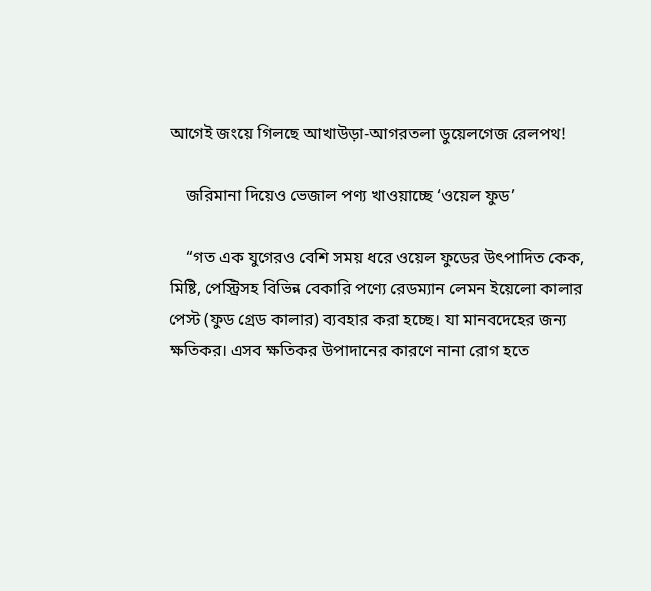আগেই জংয়ে গিলছে আখাউড়া-আগরতলা ডুয়েলগেজ রেলপথ!

    জরিমানা দিয়েও ভেজাল পণ্য খাওয়াচ্ছে ‘ওয়েল ফুড’

    “গত এক যুগেরও বেশি সময় ধরে ওয়েল ফুডের উৎপাদিত কেক, মিষ্টি, পেস্ট্রিসহ বিভিন্ন বেকারি পণ্যে রেডম্যান লেমন ইয়েলো কালার পেস্ট (ফুড গ্রেড কালার) ব্যবহার করা হচ্ছে। যা মানবদেহের জন্য ক্ষতিকর। এসব ক্ষতিকর উপাদানের কারণে নানা রোগ হতে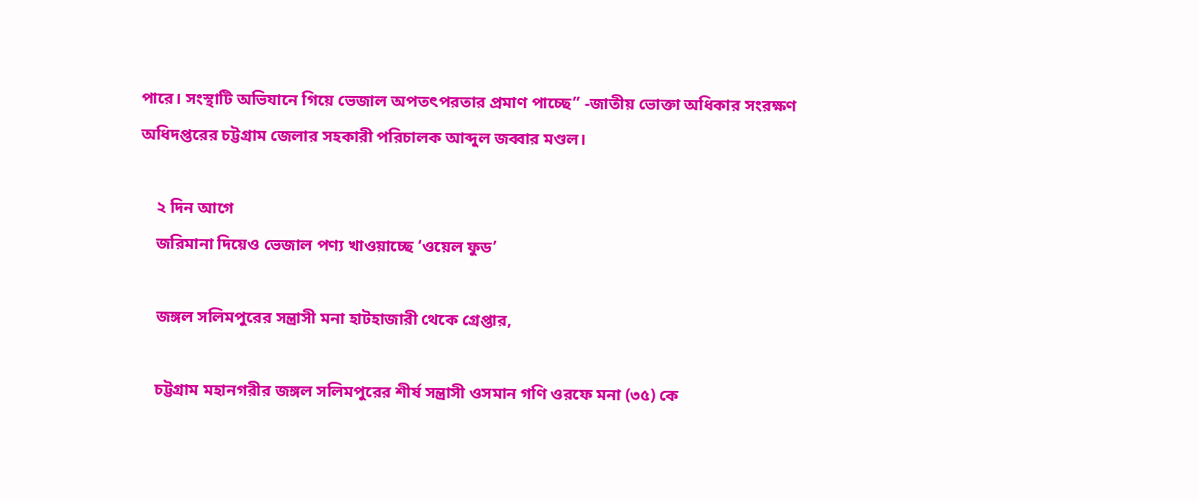পারে। সংস্থাটি অভিযানে গিয়ে ভেজাল অপতৎপরতার প্রমাণ পাচ্ছে” -জাতীয় ভোক্তা অধিকার সংরক্ষণ অধিদপ্তরের চট্টগ্রাম জেলার সহকারী পরিচালক আব্দুল জব্বার মণ্ডল।

    ২ দিন আগে
    জরিমানা দিয়েও ভেজাল পণ্য খাওয়াচ্ছে ‘ওয়েল ফুড’

    জঙ্গল সলিমপুরের সন্ত্রাসী মনা হাটহাজারী থেকে গ্রেপ্তার,

    চট্টগ্রাম মহানগরীর জঙ্গল সলিমপুরের শীর্ষ সন্ত্রাসী ওসমান গণি ওরফে মনা (৩৫) কে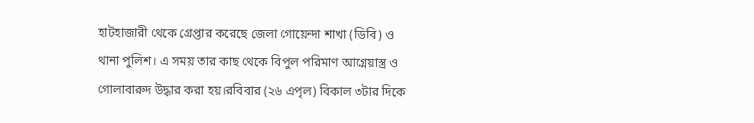হাটহাজারী থেকে গ্রেপ্তার করেছে জেলা গোয়েন্দা শাখা (ডিবি) ও থানা পুলিশ। এ সময় তার কাছ থেকে বিপুল পরিমাণ আগ্নেয়াস্ত্র ও গোলাবারুদ উদ্ধার করা হয়।রবিবার (২৬ এপৃল) বিকাল ৩টার দিকে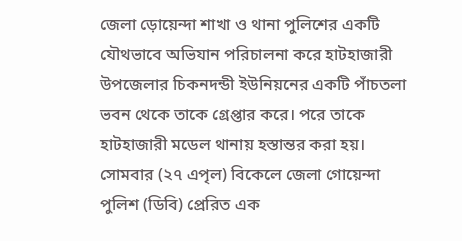জেলা ড়োয়েন্দা শাখা ও থানা পুলিশের একটি যৌথভাবে অভিযান পরিচালনা করে হাটহাজারী উপজেলার চিকনদন্ডী ইউনিয়নের একটি পাঁচতলা ভবন থেকে তাকে গ্রেপ্তার করে। পরে তাকে হাটহাজারী মডেল থানায় হস্তান্তর করা হয়। সোমবার (২৭ এপৃল) বিকেলে জেলা গোয়েন্দা পুলিশ (ডিবি) প্রেরিত এক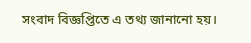সংবাদ বিজ্ঞপ্তিতে এ তথ্য জানানো হয়।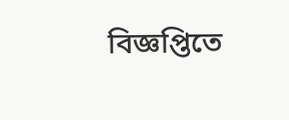বিজ্ঞপ্তিতে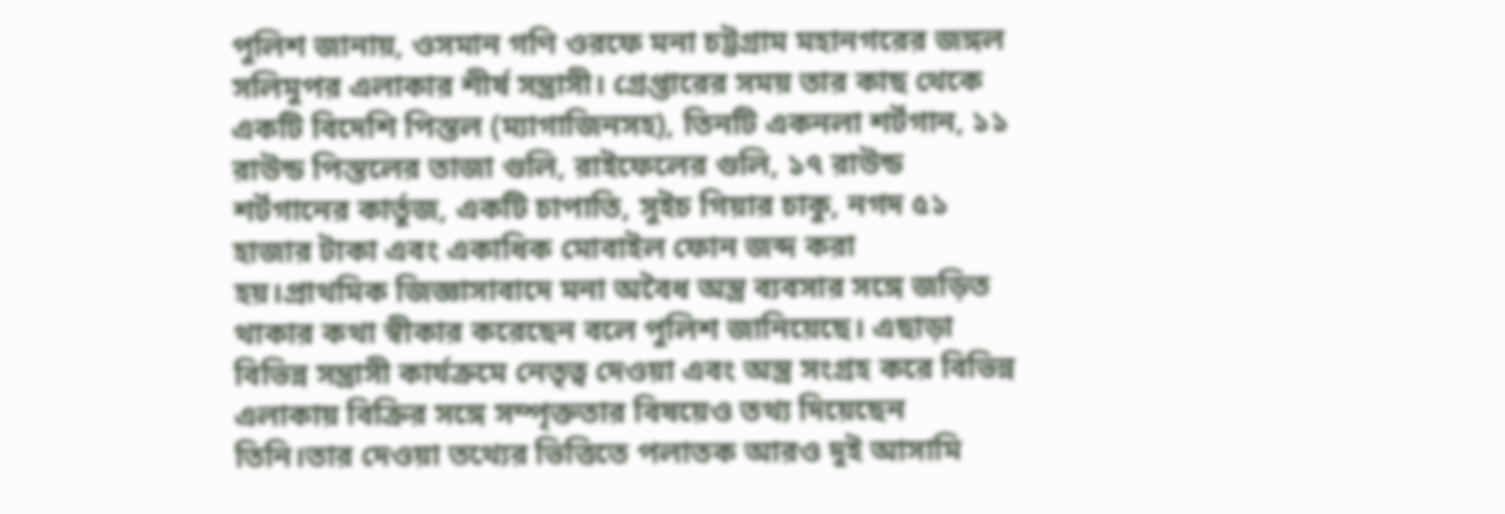পুলিশ জানায়, ওসমান গণি ওরফে মনা চট্টগ্রাম মহানগরের জঙ্গল সলিমুপর এলাকার শীর্ষ সন্ত্রাসী। গ্রেপ্তারের সময় তার কাছ থেকে একটি বিদেশি পিস্তল (ম্যাগাজিনসহ), তিনটি একনলা শর্টগান, ১১ রাউন্ড পিস্তলের তাজা গুলি, রাইফেলের গুলি, ১৭ রাউন্ড শর্টগানের কার্তুজ, একটি চাপাতি, সুইচ গিয়ার চাকু, নগদ ৫১ হাজার টাকা এবং একাধিক মোবাইল ফোন জব্দ করা হয়।প্রাথমিক জিজ্ঞাসাবাদে মনা অবৈধ অস্ত্র ব্যবসার সঙ্গে জড়িত থাকার কথা স্বীকার করেছেন বলে পুলিশ জানিয়েছে। এছাড়া বিভিন্ন সন্ত্রাসী কার্যক্রমে নেতৃত্ব দেওয়া এবং অস্ত্র সংগ্রহ করে বিভিন্ন এলাকায় বিক্রির সঙ্গে সম্পৃক্ততার বিষয়েও তথ্য দিয়েছেন তিনি।তার দেওয়া তথ্যের ভিত্তিতে পলাতক আরও দুই আসামি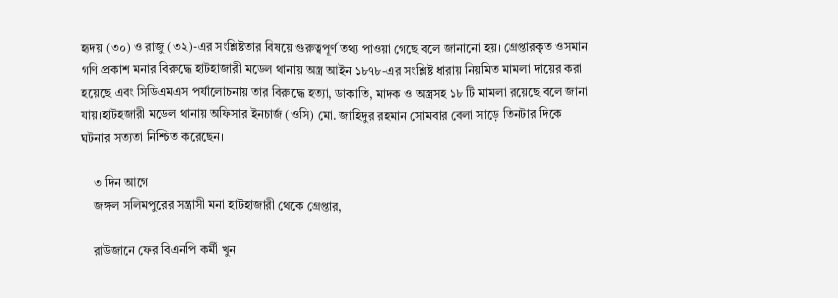হৃদয় (৩০) ও রাজু (৩২)-এর সংশ্লিষ্টতার বিষয়ে গুরুত্বপূর্ণ তথ্য পাওয়া গেছে বলে জানানো হয়। গ্রেপ্তারকৃত ওসমান গণি প্রকাশ মনার বিরুদ্ধে হাটহাজারী মডেল থানায় অস্ত্র আইন ১৮৭৮-এর সংশ্লিষ্ট ধারায় নিয়মিত মামলা দায়ের করা হয়েছে এবং সিডিএমএস পর্যালোচনায় তার বিরুদ্ধে হত্যা, ডাকাতি, মাদক ও অস্ত্রসহ ১৮ টি মামলা রয়েছে বলে জানা যায়।হাটহজারী মডেল থানায় অফিসার ইনচার্জ (ওসি) মো. জাহিদুর রহমান সোমবার বেলা সাড়ে তিনটার দিকে ঘটনার সত্যতা নিশ্চিত করেছেন।

    ৩ দিন আগে
    জঙ্গল সলিমপুরের সন্ত্রাসী মনা হাটহাজারী থেকে গ্রেপ্তার,

    রাউজানে ফের বিএনপি কর্মী খুন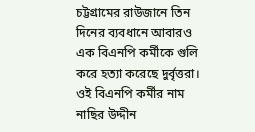চট্টগ্রামের রাউজানে তিন দিনের ব্যবধানে আবারও এক বিএনপি কর্মীকে গুলি করে হত্যা করেছে দুর্বৃত্তরা। ওই বিএনপি কর্মীর নাম নাছির উদ্দীন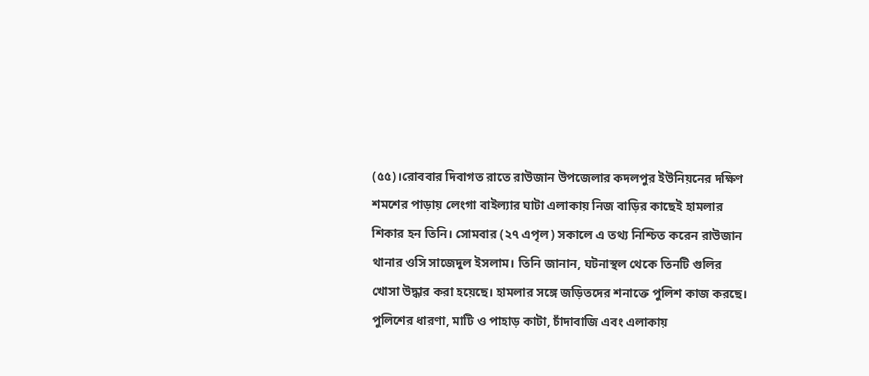(৫৫)।রোববার দিবাগত রাতে রাউজান উপজেলার কদলপুর ইউনিয়নের দক্ষিণ শমশের পাড়ায় লেংগা বাইল্যার ঘাটা এলাকায় নিজ বাড়ির কাছেই হামলার শিকার হন তিনি। সোমবার (২৭ এপৃল) সকালে এ তথ্য নিশ্চিত করেন রাউজান থানার ওসি সাজেদুল ইসলাম। তিনি জানান, ঘটনাস্থল থেকে তিনটি গুলির খোসা উদ্ধার করা হয়েছে। হামলার সঙ্গে জড়িতদের শনাক্তে পুলিশ কাজ করছে। পুলিশের ধারণা, মাটি ও পাহাড় কাটা, চাঁদাবাজি এবং এলাকায়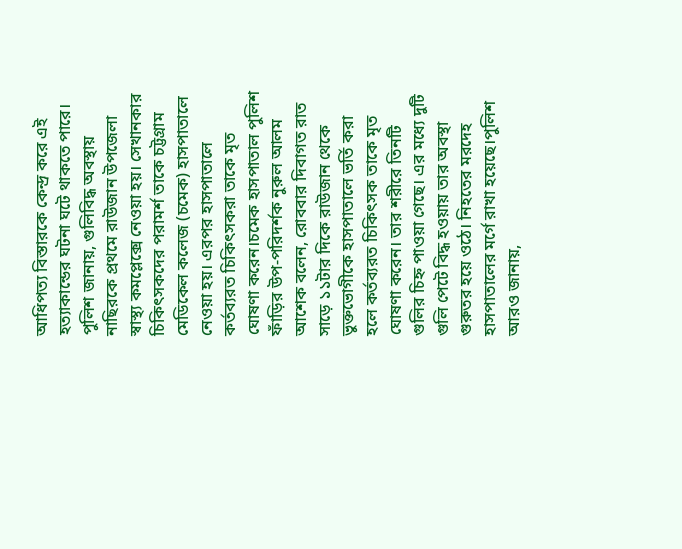আধিপত্য বিস্তারকে কেন্দ্র করে এই হত্যাকান্ডের ঘটনা ঘটে থাকতে পারে। পুলিশ জানায়, গুলিবিদ্ধ অবস্থায় নাছিরকে প্রথমে রাউজান উপজেলা স্বাস্থ্য কমপ্লেক্সে নেওয়া হয়। সেখানকার চিকিৎসকদের পরামর্শ তাকে চট্টগ্রাম মেডিকেল কলেজ (চমেক) হাসপাতালে নেওয়া হয়। এরপর হাসপাতালে কর্তব্যরত চিকিৎসকরা তাকে মৃত ঘোষণা করেন।চমেক হাসপাতাল পুলিশ ফাঁড়ির উপ-পরিদর্শক নুরুল আলম আশেক বলেন, রোববার দিবাগত রাত সাড়ে ১১টার দিকে রাউজান থেকে ভুক্তভোগীকে হাসপাতালে ভর্তি করা হলে কর্তব্যরত চিকিৎসক তাকে মৃত ঘোষণা করেন। তার শরীরে তিনটি গুলির চিহ্ন পাওয়া গেছে। এর মধ্যে দুটি গুলি পেটে বিদ্ধ হওয়ায় তার অবস্থা গুরুতর হয়ে ওঠে। নিহতের মরদেহ হাসপাতালের মর্গে রাখা হয়েছে।পুলিশ আরও জানায়,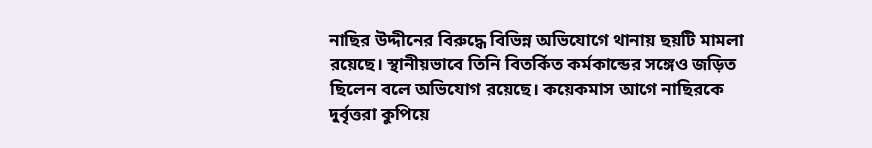নাছির উদ্দীনের বিরুদ্ধে বিভিন্ন অভিযোগে থানায় ছয়টি মামলা রয়েছে। স্থানীয়ভাবে তিনি বিতর্কিত কর্মকান্ডের সঙ্গেও জড়িত ছিলেন বলে অভিযোগ রয়েছে। কয়েকমাস আগে নাছিরকে দুর্বৃত্তরা কুপিয়ে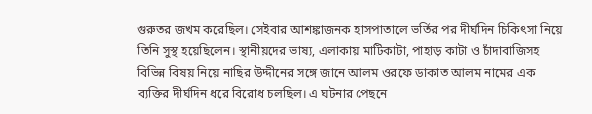গুরুতর জখম করেছিল। সেইবার আশঙ্কাজনক হাসপাতালে ভর্তির পর দীর্ঘদিন চিকিৎসা নিয়ে তিনি সুস্থ হয়েছিলেন। স্থানীয়দের ভাষ্য, এলাকায় মাটিকাটা, পাহাড় কাটা ও চাঁদাবাজিসহ বিভিন্ন বিষয় নিয়ে নাছির উদ্দীনের সঙ্গে জানে আলম ওরফে ডাকাত আলম নামের এক ব্যক্তির দীর্ঘদিন ধরে বিরোধ চলছিল। এ ঘটনার পেছনে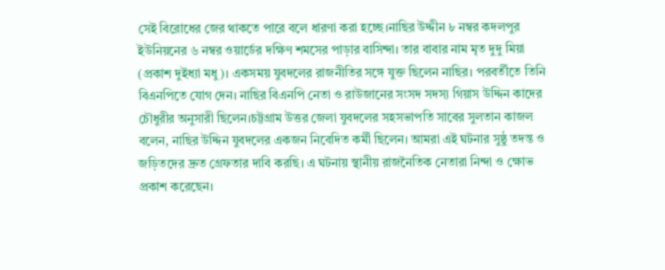সেই বিরোধের জের থাকতে পারে বলে ধারণা করা হচ্ছে।নাছির উদ্দীন ৮ নম্বর কদলপুর ইউনিয়নের ৬ নম্বর ওয়ার্ডের দক্ষিণ শমসের পাড়ার বাসিন্দা। তার বাবার নাম মৃত দুদু মিয়া (প্রকাশ দুইধ্যা মধু)। একসময় যুবদলের রাজনীতির সঙ্গে যুক্ত ছিলেন নাছির। পরবর্তীতে তিনি বিএনপিতে যোগ দেন। নাছির বিএনপি নেতা ও রাউজানের সংসদ সদস্য গিয়াস উদ্দিন কাদের চৌধুরীর অনুসারী ছিলেন।চট্টগ্রাম উত্তর জেলা যুবদলের সহসভাপতি সাবের সুলতান কাজল বলেন, নাছির উদ্দিন যুবদলের একজন নিবেদিত কর্মী ছিলেন। আমরা এই ঘটনার সুষ্ঠু তদন্ত ও জড়িতদের দ্রুত গ্রেফতার দাবি করছি। এ ঘটনায় স্থানীয় রাজনৈতিক নেতারা নিন্দা ও ক্ষোভ প্রকাশ করেছেন।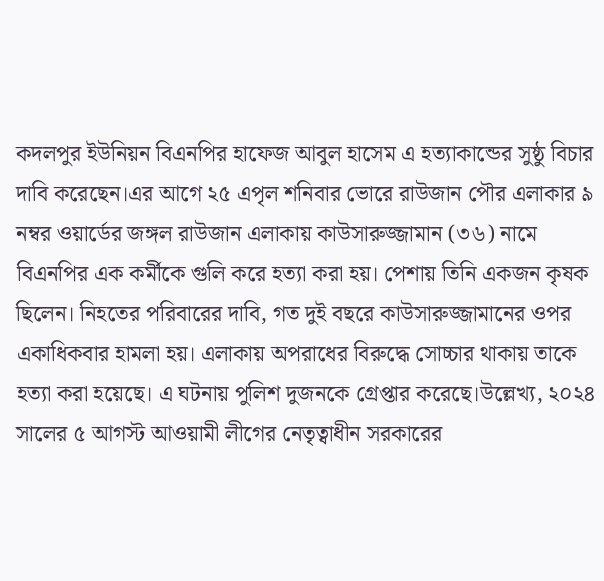কদলপুর ইউনিয়ন বিএনপির হাফেজ আবুল হাসেম এ হত্যাকান্ডের সুষ্ঠু বিচার দাবি করেছেন।এর আগে ২৫ এপৃল শনিবার ভোরে রাউজান পৌর এলাকার ৯ নম্বর ওয়ার্ডের জঙ্গল রাউজান এলাকায় কাউসারুজ্জামান (৩৬) নামে বিএনপির এক কর্মীকে গুলি করে হত্যা করা হয়। পেশায় তিনি একজন কৃষক ছিলেন। নিহতের পরিবারের দাবি, গত দুই বছরে কাউসারুজ্জামানের ওপর একাধিকবার হামলা হয়। এলাকায় অপরাধের বিরুদ্ধে সোচ্চার থাকায় তাকে হত্যা করা হয়েছে। এ ঘটনায় পুলিশ দুজনকে গ্রেপ্তার করেছে।উল্লেখ্য, ২০২৪ সালের ৫ আগস্ট আওয়ামী লীগের নেতৃত্বাধীন সরকারের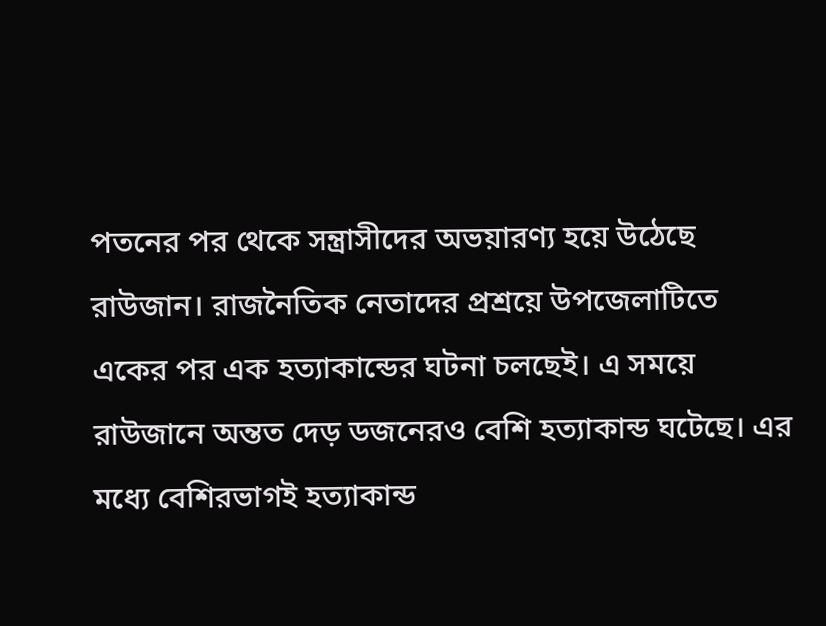পতনের পর থেকে সন্ত্রাসীদের অভয়ারণ্য হয়ে উঠেছে রাউজান। রাজনৈতিক নেতাদের প্রশ্রয়ে উপজেলাটিতে একের পর এক হত্যাকান্ডের ঘটনা চলছেই। এ সময়ে রাউজানে অন্তত দেড় ডজনেরও বেশি হত্যাকান্ড ঘটেছে। এর মধ্যে বেশিরভাগই হত্যাকান্ড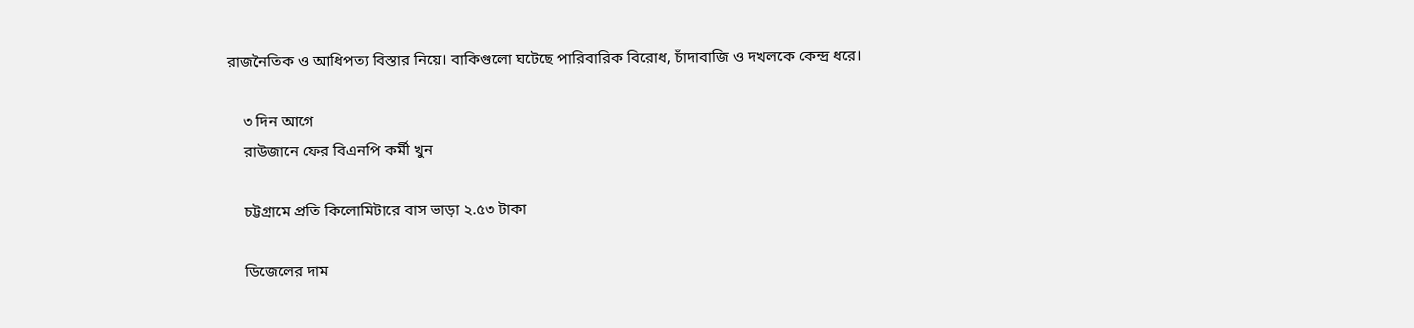রাজনৈতিক ও আধিপত্য বিস্তার নিয়ে। বাকিগুলো ঘটেছে পারিবারিক বিরোধ, চাঁদাবাজি ও দখলকে কেন্দ্র ধরে।

    ৩ দিন আগে
    রাউজানে ফের বিএনপি কর্মী খুন

    চট্টগ্রামে প্রতি কিলোমিটারে বাস ভাড়া ২.৫৩ টাকা

    ডিজেলের দাম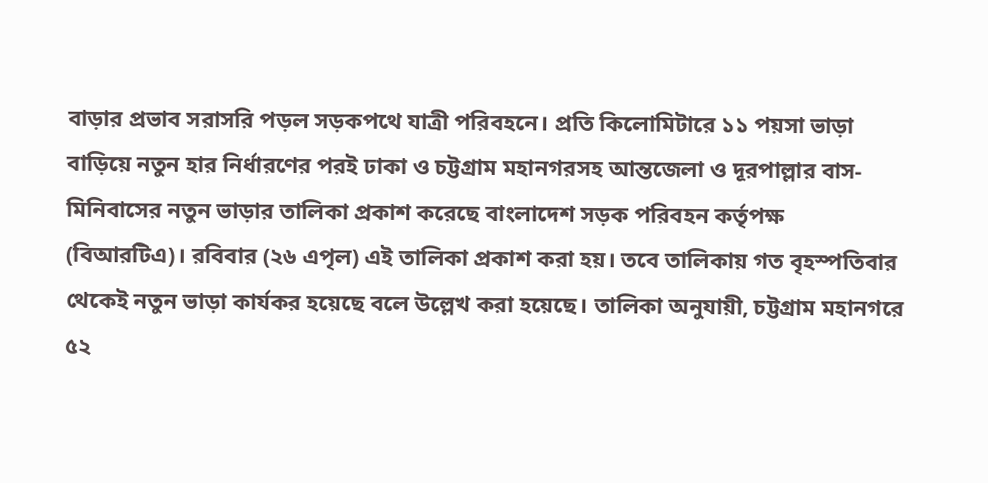বাড়ার প্রভাব সরাসরি পড়ল সড়কপথে যাত্রী পরিবহনে। প্রতি কিলোমিটারে ১১ পয়সা ভাড়া বাড়িয়ে নতুন হার নির্ধারণের পরই ঢাকা ও চট্টগ্রাম মহানগরসহ আন্তজেলা ও দূরপাল্লার বাস-মিনিবাসের নতুন ভাড়ার তালিকা প্রকাশ করেছে বাংলাদেশ সড়ক পরিবহন কর্তৃপক্ষ (বিআরটিএ)। রবিবার (২৬ এপৃল) এই তালিকা প্রকাশ করা হয়। তবে তালিকায় গত বৃহস্পতিবার থেকেই নতুন ভাড়া কার্যকর হয়েছে বলে উল্লেখ করা হয়েছে। তালিকা অনুযায়ী, চট্টগ্রাম মহানগরে ৫২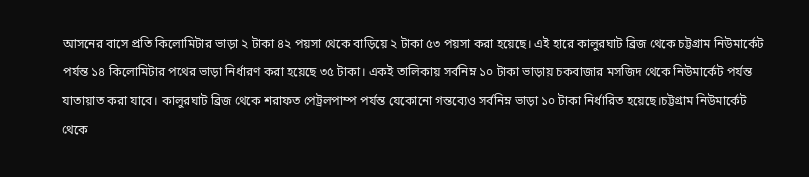আসনের বাসে প্রতি কিলোমিটার ভাড়া ২ টাকা ৪২ পয়সা থেকে বাড়িয়ে ২ টাকা ৫৩ পয়সা করা হয়েছে। এই হারে কালুরঘাট ব্রিজ থেকে চট্টগ্রাম নিউমার্কেট পর্যন্ত ১৪ কিলোমিটার পথের ভাড়া নির্ধারণ করা হয়েছে ৩৫ টাকা। একই তালিকায় সর্বনিম্ন ১০ টাকা ভাড়ায় চকবাজার মসজিদ থেকে নিউমার্কেট পর্যন্ত যাতায়াত করা যাবে। কালুরঘাট ব্রিজ থেকে শরাফত পেট্রলপাম্প পর্যন্ত যেকোনো গন্তব্যেও সর্বনিম্ন ভাড়া ১০ টাকা নির্ধারিত হয়েছে।চট্টগ্রাম নিউমার্কেট থেকে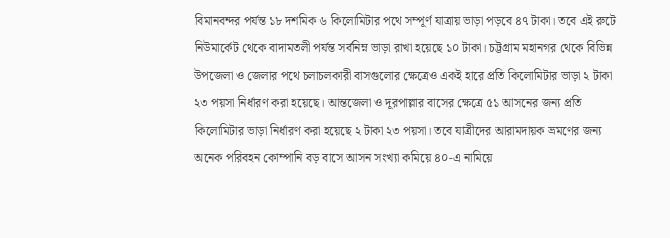বিমানবন্দর পর্যন্ত ১৮ দশমিক ৬ কিলোমিটার পথে সম্পূর্ণ যাত্রায় ভাড়া পড়বে ৪৭ টাকা। তবে এই রুটে নিউমার্কেট থেকে বাদামতলী পর্যন্ত সর্বনিম্ন ভাড়া রাখা হয়েছে ১০ টাকা। চট্টগ্রাম মহানগর থেকে বিভিন্ন উপজেলা ও জেলার পথে চলাচলকারী বাসগুলোর ক্ষেত্রেও একই হারে প্রতি কিলোমিটার ভাড়া ২ টাকা ২৩ পয়সা নির্ধারণ করা হয়েছে। আন্তজেলা ও দূরপাল্লার বাসের ক্ষেত্রে ৫১ আসনের জন্য প্রতি কিলোমিটার ভাড়া নির্ধারণ করা হয়েছে ২ টাকা ২৩ পয়সা। তবে যাত্রীদের আরামদায়ক ভ্রমণের জন্য অনেক পরিবহন কোম্পানি বড় বাসে আসন সংখ্যা কমিয়ে ৪০-এ নামিয়ে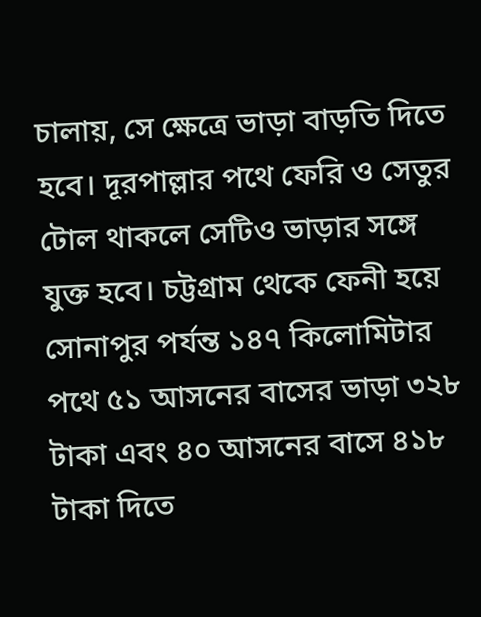চালায়, সে ক্ষেত্রে ভাড়া বাড়তি দিতে হবে। দূরপাল্লার পথে ফেরি ও সেতুর টোল থাকলে সেটিও ভাড়ার সঙ্গে যুক্ত হবে। চট্টগ্রাম থেকে ফেনী হয়ে সোনাপুর পর্যন্ত ১৪৭ কিলোমিটার পথে ৫১ আসনের বাসের ভাড়া ৩২৮ টাকা এবং ৪০ আসনের বাসে ৪১৮ টাকা দিতে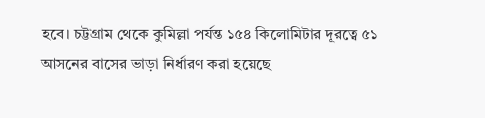হবে। চট্টগ্রাম থেকে কুমিল্লা পর্যন্ত ১৫৪ কিলোমিটার দূরত্বে ৫১ আসনের বাসের ভাড়া নির্ধারণ করা হয়েছে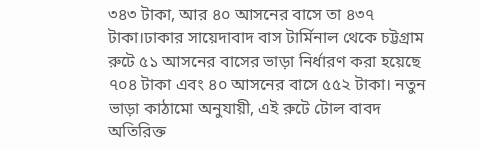৩৪৩ টাকা, আর ৪০ আসনের বাসে তা ৪৩৭ টাকা।ঢাকার সায়েদাবাদ বাস টার্মিনাল থেকে চট্টগ্রাম রুটে ৫১ আসনের বাসের ভাড়া নির্ধারণ করা হয়েছে ৭০৪ টাকা এবং ৪০ আসনের বাসে ৫৫২ টাকা। নতুন ভাড়া কাঠামো অনুযায়ী, এই রুটে টোল বাবদ অতিরিক্ত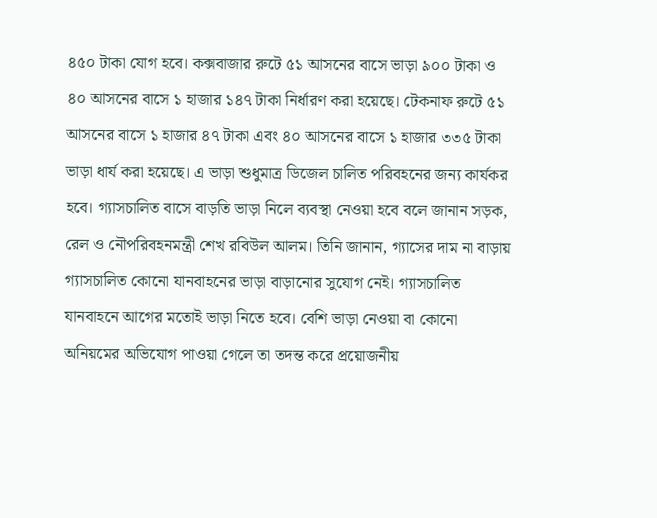৪৫০ টাকা যোগ হবে। কক্সবাজার রুটে ৫১ আসনের বাসে ভাড়া ৯০০ টাকা ও ৪০ আসনের বাসে ১ হাজার ১৪৭ টাকা নির্ধারণ করা হয়েছে। টেকনাফ রুটে ৫১ আসনের বাসে ১ হাজার ৪৭ টাকা এবং ৪০ আসনের বাসে ১ হাজার ৩৩৫ টাকা ভাড়া ধার্য করা হয়েছে। এ ভাড়া শুধুমাত্র ডিজেল চালিত পরিবহনের জন্য কার্যকর হবে। গ্যাসচালিত বাসে বাড়তি ভাড়া নিলে ব্যবস্থা নেওয়া হবে বলে জানান সড়ক, রেল ও নৌপরিবহনমন্ত্রী শেখ রবিউল আলম। তিনি জানান, গ্যাসের দাম না বাড়ায় গ্যাসচালিত কোনো যানবাহনের ভাড়া বাড়ানোর সুযোগ নেই। গ্যাসচালিত যানবাহনে আগের মতোই ভাড়া নিতে হবে। বেশি ভাড়া নেওয়া বা কোনো অনিয়মের অভিযোগ পাওয়া গেলে তা তদন্ত করে প্রয়োজনীয়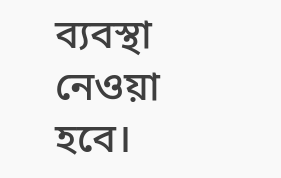ব্যবস্থা নেওয়া হবে।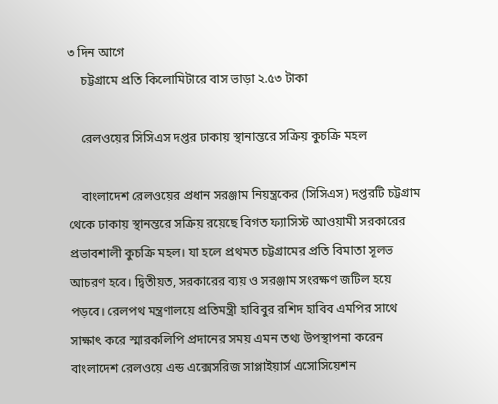৩ দিন আগে
    চট্টগ্রামে প্রতি কিলোমিটারে বাস ভাড়া ২.৫৩ টাকা

    রেলওয়ের সিসিএস দপ্তর ঢাকায় স্থানান্তরে সক্রিয় কুচক্রি মহল

    বাংলাদেশ রেলওয়ের প্রধান সরঞ্জাম নিয়ন্ত্রকের (সিসিএস) দপ্তরটি চট্টগ্রাম থেকে ঢাকায় স্থানন্তরে সক্রিয় রয়েছে বিগত ফ্যাসিস্ট আওয়ামী সরকারের প্রভাবশালী কুচক্রি মহল। যা হলে প্রথমত চট্টগ্রামের প্রতি বিমাতা সূলভ আচরণ হবে। দ্বিতীয়ত, সরকারের ব্যয় ও সরঞ্জাম সংরক্ষণ জটিল হয়ে পড়বে। রেলপথ মন্ত্রণালয়ে প্রতিমন্ত্রী হাবিবুর রশিদ হাবিব এমপির সাথে সাক্ষাৎ করে স্মারকলিপি প্রদানের সময় এমন তথ্য উপস্থাপনা করেন বাংলাদেশ রেলওয়ে এন্ড এক্সেসরিজ সাপ্লাইয়ার্স এসোসিয়েশন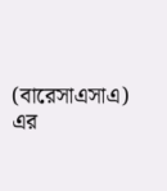(বারেসাএসাএ) এর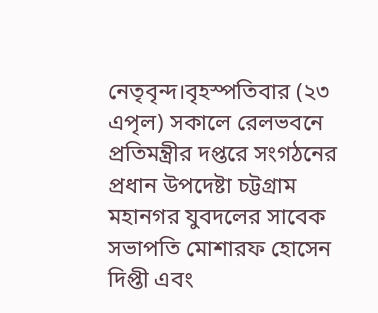নেতৃবৃন্দ।বৃহস্পতিবার (২৩ এপৃল) সকালে রেলভবনে প্রতিমন্ত্রীর দপ্তরে সংগঠনের প্রধান উপদেষ্টা চট্টগ্রাম মহানগর যুবদলের সাবেক সভাপতি মোশারফ হোসেন দিপ্তী এবং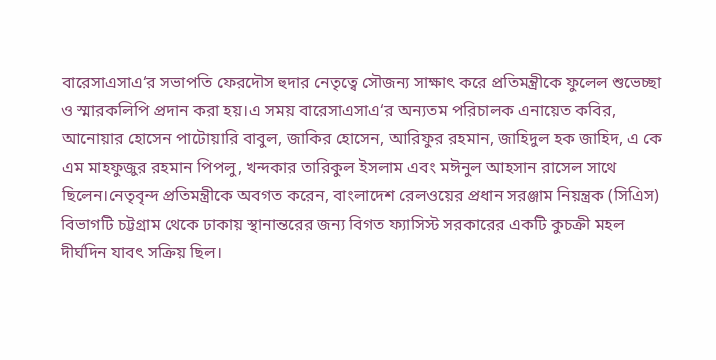বারেসাএসাএ‘র সভাপতি ফেরদৌস হুদার নেতৃত্বে সৌজন্য সাক্ষাৎ করে প্রতিমন্ত্রীকে ফুলেল শুভেচ্ছা ও স্মারকলিপি প্রদান করা হয়।এ সময় বারেসাএসাএ‘র অন্যতম পরিচালক এনায়েত কবির, আনোয়ার হোসেন পাটোয়ারি বাবুল, জাকির হোসেন, আরিফুর রহমান, জাহিদুল হক জাহিদ, এ কে এম মাহফুজুর রহমান পিপলু, খন্দকার তারিকুল ইসলাম এবং মঈনুল আহসান রাসেল সাথে ছিলেন।নেতৃবৃন্দ প্রতিমন্ত্রীকে অবগত করেন, বাংলাদেশ রেলওয়ের প্রধান সরঞ্জাম নিয়ন্ত্রক (সিএিস) বিভাগটি চট্টগ্রাম থেকে ঢাকায় স্থানান্তরের জন্য বিগত ফ্যাসিস্ট সরকারের একটি কুচক্রী মহল দীর্ঘদিন যাবৎ সক্রিয় ছিল।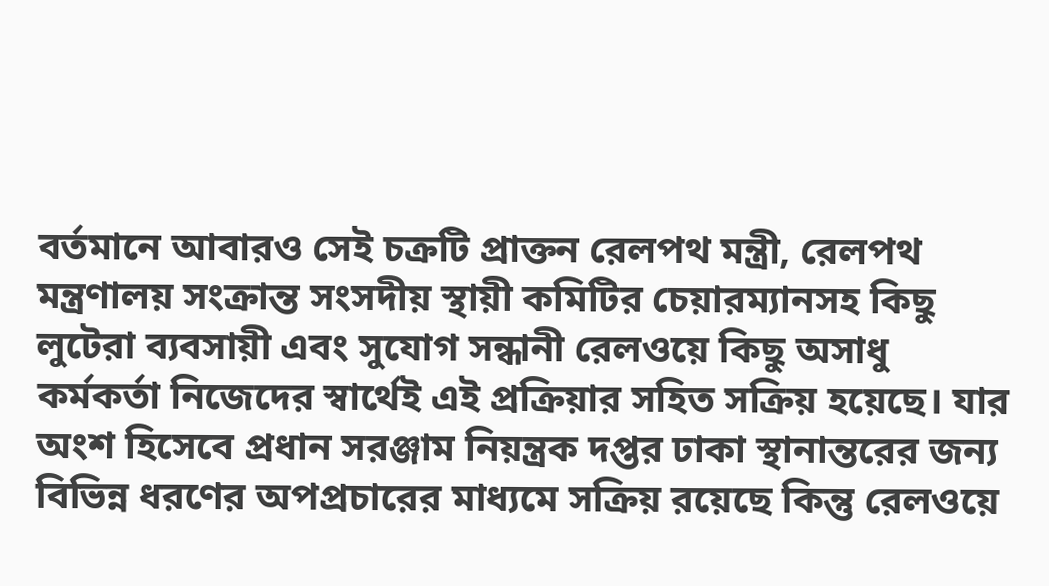বর্তমানে আবারও সেই চক্রটি প্রাক্তন রেলপথ মন্ত্রী, রেলপথ মন্ত্রণালয় সংক্রান্ত সংসদীয় স্থায়ী কমিটির চেয়ারম্যানসহ কিছু লুটেরা ব্যবসায়ী এবং সুযোগ সন্ধানী রেলওয়ে কিছু অসাধু কর্মকর্তা নিজেদের স্বার্থেই এই প্রক্রিয়ার সহিত সক্রিয় হয়েছে। যার অংশ হিসেবে প্রধান সরঞ্জাম নিয়ন্ত্রক দপ্তর ঢাকা স্থানান্তরের জন্য বিভিন্ন ধরণের অপপ্রচারের মাধ্যমে সক্রিয় রয়েছে কিন্তু রেলওয়ে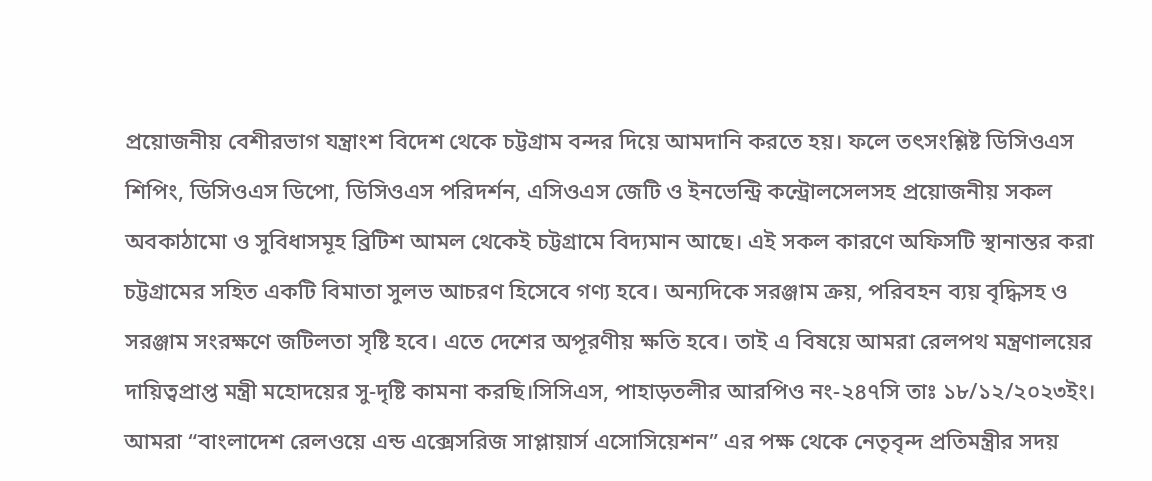প্রয়োজনীয় বেশীরভাগ যন্ত্রাংশ বিদেশ থেকে চট্টগ্রাম বন্দর দিয়ে আমদানি করতে হয়। ফলে তৎসংশ্লিষ্ট ডিসিওএস শিপিং, ডিসিওএস ডিপো, ডিসিওএস পরিদর্শন, এসিওএস জেটি ও ইনভেন্ট্রি কন্ট্রোলসেলসহ প্রয়োজনীয় সকল অবকাঠামো ও সুবিধাসমূহ ব্রিটিশ আমল থেকেই চট্টগ্রামে বিদ্যমান আছে। এই সকল কারণে অফিসটি স্থানান্তর করা চট্টগ্রামের সহিত একটি বিমাতা সুলভ আচরণ হিসেবে গণ্য হবে। অন্যদিকে সরঞ্জাম ক্রয়, পরিবহন ব্যয় বৃদ্ধিসহ ও সরঞ্জাম সংরক্ষণে জটিলতা সৃষ্টি হবে। এতে দেশের অপূরণীয় ক্ষতি হবে। তাই এ বিষয়ে আমরা রেলপথ মন্ত্রণালয়ের দায়িত্বপ্রাপ্ত মন্ত্রী মহোদয়ের সু-দৃষ্টি কামনা করছি।সিসিএস, পাহাড়তলীর আরপিও নং-২৪৭সি তাঃ ১৮/১২/২০২৩ইং। আমরা “বাংলাদেশ রেলওয়ে এন্ড এক্সেসরিজ সাপ্লায়ার্স এসোসিয়েশন” এর পক্ষ থেকে নেতৃবৃন্দ প্রতিমন্ত্রীর সদয়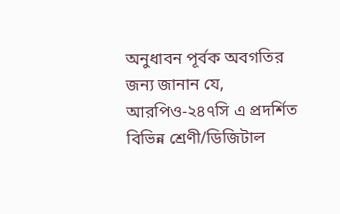অনুধাবন পূর্বক অবগতির জন্য জানান যে, আরপিও-২৪৭সি এ প্রদর্শিত বিভিন্ন শ্রেণী/ডিজিটাল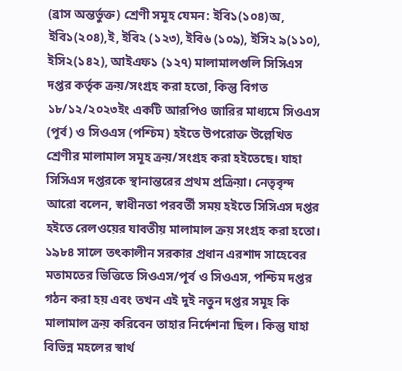(ব্রাস অন্তর্ভুক্ত) শ্রেণী সমূহ যেমন: ইবি১(১০৪)অ, ইবি১(২০৪),ই, ইবি২ (১২৩), ইবি৬ (১০৯), ইসি২ ৯(১১০), ইসি২(১৪২), আইএফ১ (১২৭) মালামালগুলি সিসিএস দপ্তর কর্তৃক ক্রয়/সংগ্রহ করা হতো, কিন্তু বিগত ১৮/১২/২০২৩ইং একটি আরপিও জারির মাধ্যমে সিওএস (পূর্ব) ও সিওএস (পশ্চিম) হইতে উপরোক্ত উল্লেখিত শ্রেণীর মালামাল সমূহ ক্রয়/সংগ্রহ করা হইতেছে। যাহা সিসিএস দপ্তরকে স্থানান্তরের প্রথম প্রক্রিয়া। নেতৃবৃন্দ আরো বলেন, স্বাধীনতা পরবর্তী সময় হইতে সিসিএস দপ্তর হইতে রেলওয়ের যাবতীয় মালামাল ক্রয় সংগ্রহ করা হতো। ১৯৮৪ সালে তৎকালীন সরকার প্রধান এরশাদ সাহেবের মতামতের ভিত্তিতে সিওএস/পূর্ব ও সিওএস, পশ্চিম দপ্তর গঠন করা হয় এবং তখন এই দুই নতুন দপ্তর সমূহ কি মালামাল ক্রয় করিবেন তাহার নির্দেশনা ছিল। কিন্তু যাহা বিভিন্ন মহলের স্বার্থ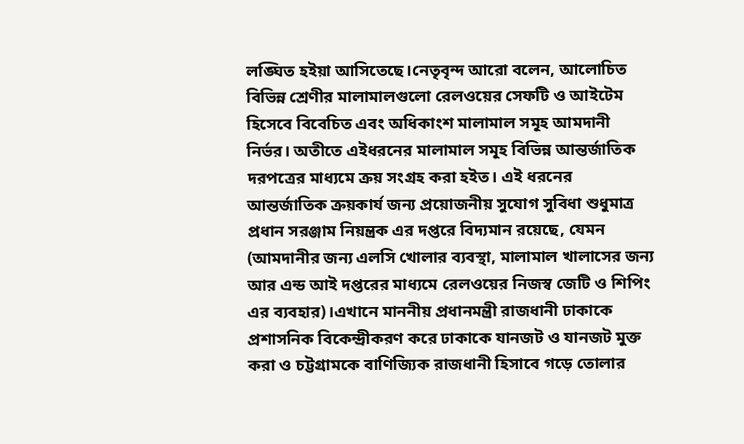লঙ্ঘিত হইয়া আসিতেছে।নেতৃবৃন্দ আরো বলেন, আলোচিত বিভিন্ন শ্রেণীর মালামালগুলো রেলওয়ের সেফটি ও আইটেম হিসেবে বিবেচিত এবং অধিকাংশ মালামাল সমূহ আমদানী নির্ভর। অতীতে এইধরনের মালামাল সমূহ বিভিন্ন আন্তর্জাতিক দরপত্রের মাধ্যমে ক্রয় সংগ্রহ করা হইত। এই ধরনের আন্তর্জাতিক ক্রয়কার্য জন্য প্রয়োজনীয় সুযোগ সুবিধা শুধুমাত্র প্রধান সরঞ্জাম নিয়ন্ত্রক এর দপ্তরে বিদ্যমান রয়েছে, যেমন (আমদানীর জন্য এলসি খোলার ব্যবস্থা, মালামাল খালাসের জন্য আর এন্ড আই দপ্তরের মাধ্যমে রেলওয়ের নিজস্ব জেটি ও শিপিং এর ব্যবহার)।এখানে মাননীয় প্রধানমন্ত্রী রাজধানী ঢাকাকে প্রশাসনিক বিকেন্দ্রীকরণ করে ঢাকাকে যানজট ও যানজট মুক্ত করা ও চট্টগ্রামকে বাণিজ্যিক রাজধানী হিসাবে গড়ে তোলার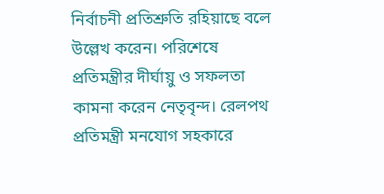নির্বাচনী প্রতিশ্রুতি রহিয়াছে বলে উল্লেখ করেন। পরিশেষে প্রতিমন্ত্রীর দীর্ঘায়ু ও সফলতা কামনা করেন নেতৃবৃন্দ। রেলপথ প্রতিমন্ত্রী মনযোগ সহকারে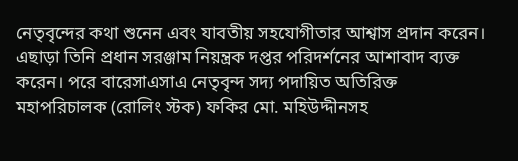নেতৃবৃন্দের কথা শুনেন এবং যাবতীয় সহযোগীতার আশ্বাস প্রদান করেন। এছাড়া তিনি প্রধান সরঞ্জাম নিয়ন্ত্রক দপ্তর পরিদর্শনের আশাবাদ ব্যক্ত করেন। পরে বারেসাএসাএ নেতৃবৃন্দ সদ্য পদায়িত অতিরিক্ত মহাপরিচালক (রোলিং স্টক) ফকির মো. মহিউদ্দীনসহ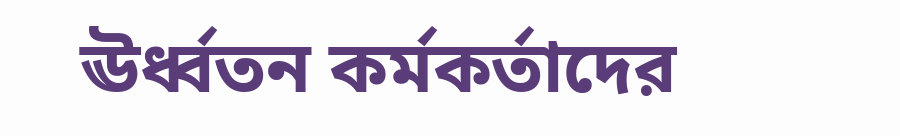ঊর্ধ্বতন কর্মকর্তাদের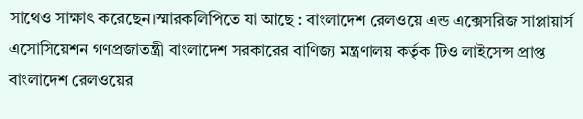সাথেও সাক্ষাৎ করেছেন।স্মারকলিপিতে যা আছে : বাংলাদেশ রেলওয়ে এন্ড এক্সেসরিজ সাপ্লায়ার্স এসোসিয়েশন গণপ্রজাতন্ত্রী বাংলাদেশ সরকারের বাণিজ্য মন্ত্রণালয় কর্তৃক টিও লাইসেন্স প্রাপ্ত বাংলাদেশ রেলওয়ের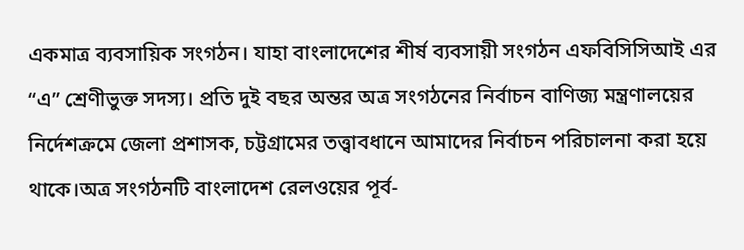একমাত্র ব্যবসায়িক সংগঠন। যাহা বাংলাদেশের শীর্ষ ব্যবসায়ী সংগঠন এফবিসিসিআই এর “এ” শ্রেণীভুক্ত সদস্য। প্রতি দুই বছর অন্তর অত্র সংগঠনের নির্বাচন বাণিজ্য মন্ত্রণালয়ের নির্দেশক্রমে জেলা প্রশাসক, চট্টগ্রামের তত্ত্বাবধানে আমাদের নির্বাচন পরিচালনা করা হয়ে থাকে।অত্র সংগঠনটি বাংলাদেশ রেলওয়ের পূর্ব-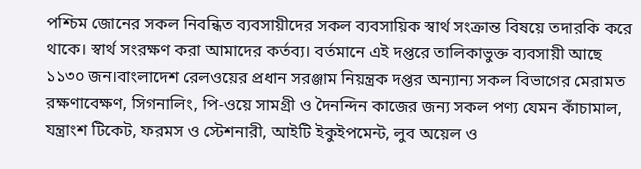পশ্চিম জোনের সকল নিবন্ধিত ব্যবসায়ীদের সকল ব্যবসায়িক স্বার্থ সংক্রান্ত বিষয়ে তদারকি করে থাকে। স্বার্থ সংরক্ষণ করা আমাদের কর্তব্য। বর্তমানে এই দপ্তরে তালিকাভুক্ত ব্যবসায়ী আছে ১১৩০ জন।বাংলাদেশ রেলওয়ের প্রধান সরঞ্জাম নিয়ন্ত্রক দপ্তর অন্যান্য সকল বিভাগের মেরামত রক্ষণাবেক্ষণ, সিগনালিং, পি-ওয়ে সামগ্রী ও দৈনন্দিন কাজের জন্য সকল পণ্য যেমন কাঁচামাল, যন্ত্রাংশ টিকেট, ফরমস ও স্টেশনারী, আইটি ইকুইপমেন্ট, লুব অয়েল ও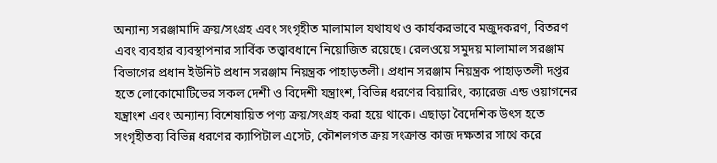অন্যান্য সরঞ্জামাদি ক্রয়/সংগ্রহ এবং সংগৃহীত মালামাল যথাযথ ও কার্যকরভাবে মজুদকরণ, বিতরণ এবং ব্যবহার ব্যবস্থাপনার সার্বিক তত্ত্বাবধানে নিয়োজিত রয়েছে। রেলওয়ে সমুদয় মালামাল সরঞ্জাম বিভাগের প্রধান ইউনিট প্রধান সরঞ্জাম নিয়ন্ত্রক পাহাড়তলী। প্রধান সরঞ্জাম নিয়ন্ত্রক পাহাড়তলী দপ্তর হতে লোকোমোটিভের সকল দেশী ও বিদেশী যন্ত্রাংশ, বিভিন্ন ধরণের বিয়ারিং, ক্যারেজ এন্ড ওয়াগনের যন্ত্রাংশ এবং অন্যান্য বিশেষায়িত পণ্য ক্রয়/সংগ্রহ করা হয়ে থাকে। এছাড়া বৈদেশিক উৎস হতে সংগৃহীতব্য বিভিন্ন ধরণের ক্যাপিটাল এসেট, কৌশলগত ক্রয় সংক্রান্ত কাজ দক্ষতার সাথে করে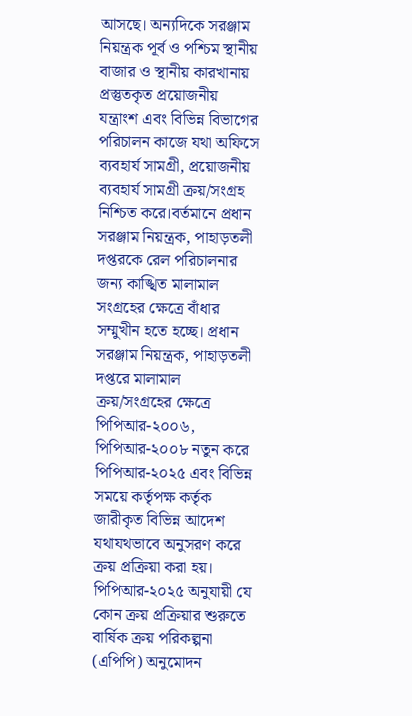আসছে। অন্যদিকে সরঞ্জাম নিয়ন্ত্রক পূর্ব ও পশ্চিম স্থানীয় বাজার ও স্থানীয় কারখানায় প্রস্তুতকৃত প্রয়োজনীয় যন্ত্রাংশ এবং বিভিন্ন বিভাগের পরিচালন কাজে যথা অফিসে ব্যবহার্য সামগ্রী, প্রয়োজনীয় ব্যবহার্য সামগ্রী ক্রয়/সংগ্রহ নিশ্চিত করে।বর্তমানে প্রধান সরঞ্জাম নিয়ন্ত্রক, পাহাড়তলী দপ্তরকে রেল পরিচালনার জন্য কাঙ্খিত মালামাল সংগ্রহের ক্ষেত্রে বাঁধার সম্মুখীন হতে হচ্ছে। প্রধান সরঞ্জাম নিয়ন্ত্রক, পাহাড়তলী দপ্তরে মালামাল ক্রয়/সংগ্রহের ক্ষেত্রে পিপিআর-২০০৬, পিপিআর-২০০৮ নতুন করে পিপিআর-২০২৫ এবং বিভিন্ন সময়ে কর্তৃপক্ষ কর্তৃক জারীকৃত বিভিন্ন আদেশ যথাযথভাবে অনুসরণ করে ক্রয় প্রক্রিয়া করা হয়। পিপিআর-২০২৫ অনুযায়ী যে কোন ক্রয় প্রক্রিয়ার শুরুতে বার্ষিক ক্রয় পরিকল্পনা (এপিপি) অনুমোদন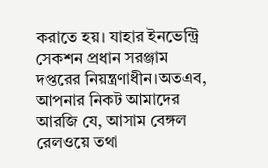করাতে হয়। যাহার ইনভেন্ট্রি সেকশন প্রধান সরঞ্জাম দপ্তরের নিয়ন্ত্রণাধীন।অতএব, আপনার নিকট আমাদের আরজি যে, আসাম বেঙ্গল রেলওয়ে তথা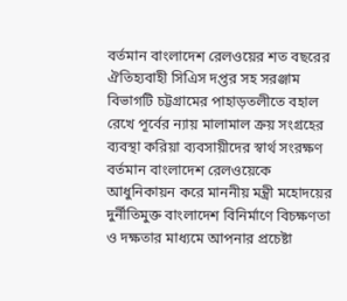বর্তমান বাংলাদেশ রেলওয়ের শত বছরের ঐতিহ্যবাহী সিএিস দপ্তর সহ সরঞ্জাম বিভাগটি চট্টগ্রামের পাহাড়তলীতে বহাল রেখে পূর্বের ন্যায় মালামাল ক্রয় সংগ্রহের ব্যবস্থা করিয়া ব্যবসায়ীদের স্বার্থ সংরক্ষণ বর্তমান বাংলাদেশ রেলওয়েকে আধুনিকায়ন করে মাননীয় মন্ত্রী মহোদয়ের দুর্নীতিমুক্ত বাংলাদেশ বিনির্মাণে বিচক্ষণতা ও দক্ষতার মাধ্যমে আপনার প্রচেষ্টা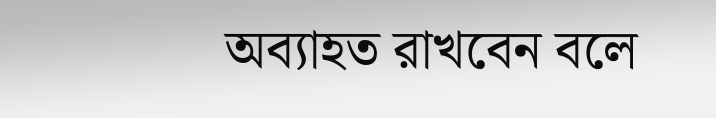অব্যাহত রাখবেন বলে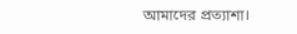আমাদের প্রত্যাশা।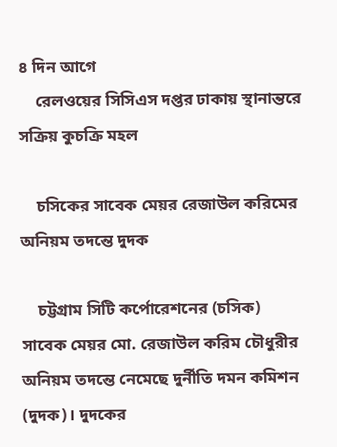৪ দিন আগে
    রেলওয়ের সিসিএস দপ্তর ঢাকায় স্থানান্তরে সক্রিয় কুচক্রি মহল

    চসিকের সাবেক মেয়র রেজাউল করিমের অনিয়ম তদন্তে দুদক

    চট্টগ্রাম সিটি কর্পোরেশনের (চসিক) সাবেক মেয়র মো. রেজাউল করিম চৌধুরীর অনিয়ম তদন্তে নেমেছে দুর্নীতি দমন কমিশন (দুদক)। দুদকের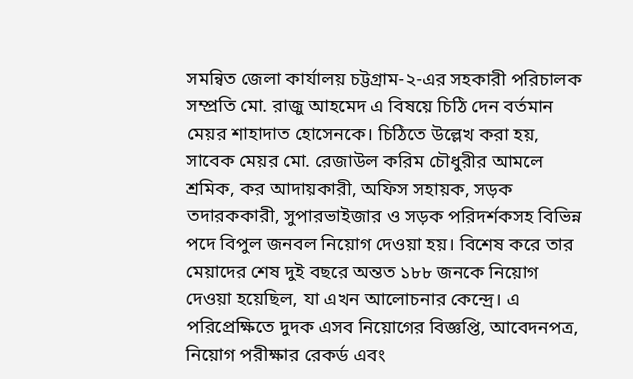সমন্বিত জেলা কার্যালয় চট্টগ্রাম-২-এর সহকারী পরিচালক সম্প্রতি মো. রাজু আহমেদ এ বিষয়ে চিঠি দেন বর্তমান মেয়র শাহাদাত হোসেনকে। চিঠিতে উল্লেখ করা হয়, সাবেক মেয়র মো. রেজাউল করিম চৌধুরীর আমলে শ্রমিক, কর আদায়কারী, অফিস সহায়ক, সড়ক তদারককারী, সুপারভাইজার ও সড়ক পরিদর্শকসহ বিভিন্ন পদে বিপুল জনবল নিয়োগ দেওয়া হয়। বিশেষ করে তার মেয়াদের শেষ দুই বছরে অন্তত ১৮৮ জনকে নিয়োগ দেওয়া হয়েছিল, যা এখন আলোচনার কেন্দ্রে। এ পরিপ্রেক্ষিতে দুদক এসব নিয়োগের বিজ্ঞপ্তি, আবেদনপত্র, নিয়োগ পরীক্ষার রেকর্ড এবং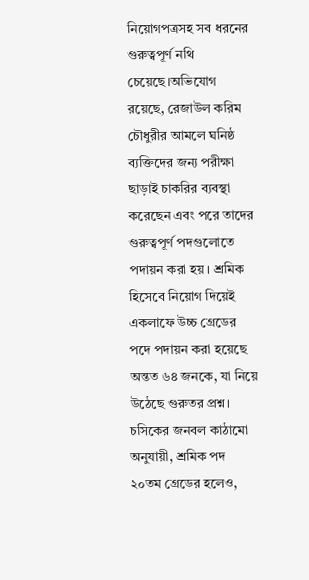নিয়োগপত্রসহ সব ধরনের গুরুত্বপূর্ণ নথি চেয়েছে।অভিযোগ রয়েছে, রেজাউল করিম চৌধুরীর আমলে ঘনিষ্ঠ ব্যক্তিদের জন্য পরীক্ষা ছাড়াই চাকরির ব্যবস্থা করেছেন এবং পরে তাদের গুরুত্বপূর্ণ পদগুলোতে পদায়ন করা হয়। শ্রমিক হিসেবে নিয়োগ দিয়েই একলাফে উচ্চ গ্রেডের পদে পদায়ন করা হয়েছে অন্তত ৬৪ জনকে, যা নিয়ে উঠেছে গুরুতর প্রশ্ন। চসিকের জনবল কাঠামো অনুযায়ী, শ্রমিক পদ ২০তম গ্রেডের হলেও,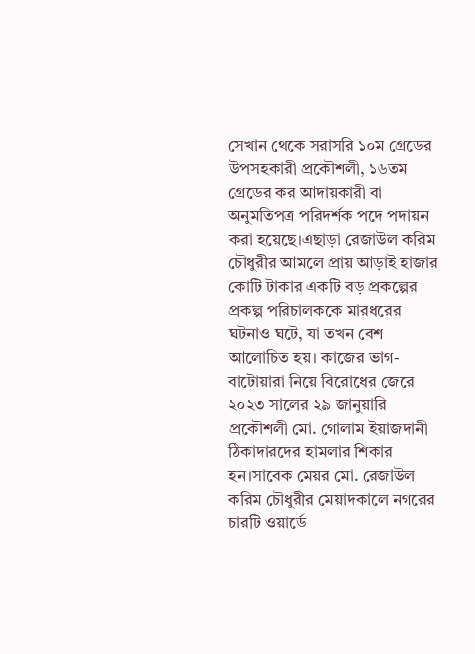সেখান থেকে সরাসরি ১০ম গ্রেডের উপসহকারী প্রকৌশলী, ১৬তম গ্রেডের কর আদায়কারী বা অনুমতিপত্র পরিদর্শক পদে পদায়ন করা হয়েছে।এছাড়া রেজাউল করিম চৌধুরীর আমলে প্রায় আড়াই হাজার কোটি টাকার একটি বড় প্রকল্পের প্রকল্প পরিচালককে মারধরের ঘটনাও ঘটে, যা তখন বেশ আলোচিত হয়। কাজের ভাগ-বাটোয়ারা নিয়ে বিরোধের জেরে ২০২৩ সালের ২৯ জানুয়ারি প্রকৌশলী মো. গোলাম ইয়াজদানী ঠিকাদারদের হামলার শিকার হন।সাবেক মেয়র মো. রেজাউল করিম চৌধুরীর মেয়াদকালে নগরের চারটি ওয়ার্ডে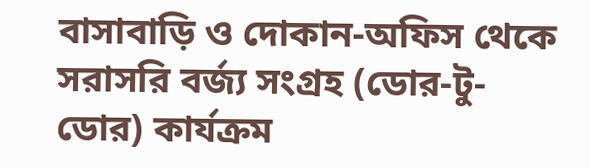বাসাবাড়ি ও দোকান-অফিস থেকে সরাসরি বর্জ্য সংগ্রহ (ডোর-টু-ডোর) কার্যক্রম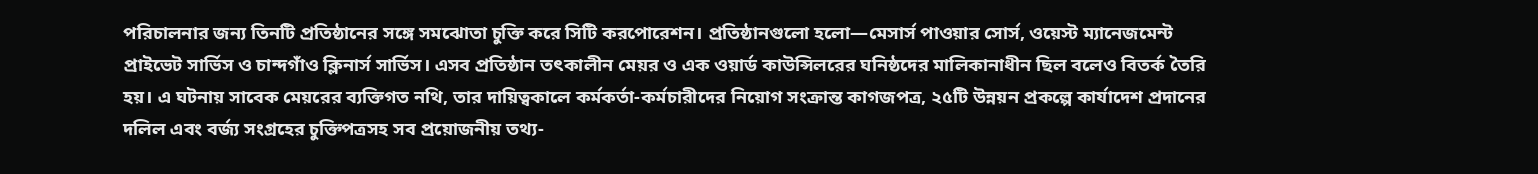পরিচালনার জন্য তিনটি প্রতিষ্ঠানের সঙ্গে সমঝোতা চুক্তি করে সিটি করপোরেশন। প্রতিষ্ঠানগুলো হলো—মেসার্স পাওয়ার সোর্স, ওয়েস্ট ম্যানেজমেন্ট প্রাইভেট সার্ভিস ও চান্দগাঁও ক্লিনার্স সার্ভিস। এসব প্রতিষ্ঠান তৎকালীন মেয়র ও এক ওয়ার্ড কাউন্সিলরের ঘনিষ্ঠদের মালিকানাধীন ছিল বলেও বিতর্ক তৈরি হয়। এ ঘটনায় সাবেক মেয়রের ব্যক্তিগত নথি, তার দায়িত্বকালে কর্মকর্তা-কর্মচারীদের নিয়োগ সংক্রান্ত কাগজপত্র, ২৫টি উন্নয়ন প্রকল্পে কার্যাদেশ প্রদানের দলিল এবং বর্জ্য সংগ্রহের চুক্তিপত্রসহ সব প্রয়োজনীয় তথ্য-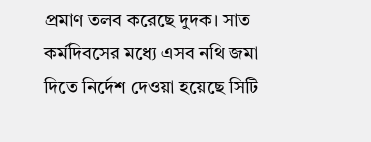প্রমাণ তলব করেছে দুদক। সাত কর্মদিবসের মধ্যে এসব নথি জমা দিতে নির্দেশ দেওয়া হয়েছে সিটি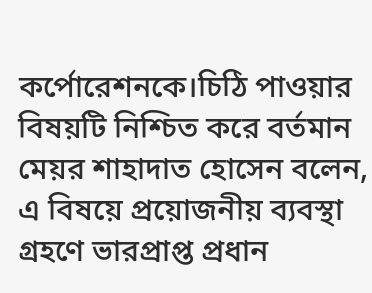কর্পোরেশনকে।চিঠি পাওয়ার বিষয়টি নিশ্চিত করে বর্তমান মেয়র শাহাদাত হোসেন বলেন, এ বিষয়ে প্রয়োজনীয় ব্যবস্থা গ্রহণে ভারপ্রাপ্ত প্রধান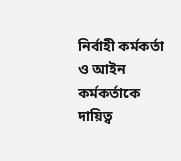নির্বাহী কর্মকর্তা ও আইন কর্মকর্তাকে দায়িত্ব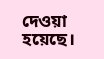দেওয়া হয়েছে।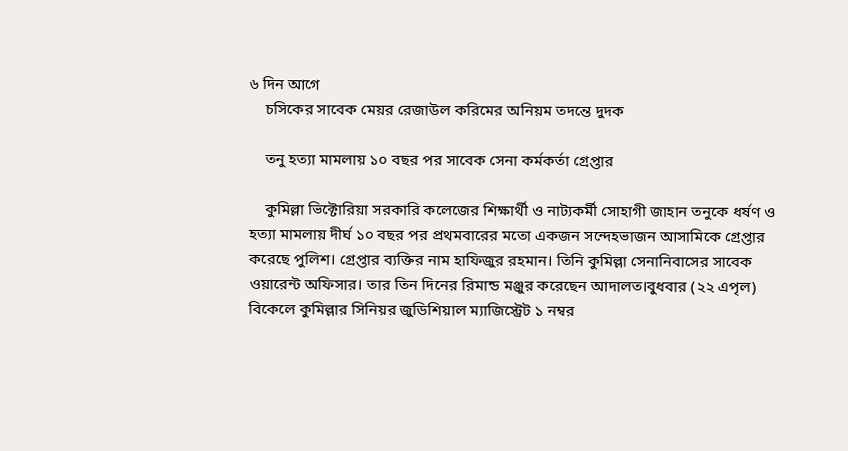৬ দিন আগে
    চসিকের সাবেক মেয়র রেজাউল করিমের অনিয়ম তদন্তে দুদক

    তনু হত্যা মামলায় ১০ বছর পর সাবেক সেনা কর্মকর্তা গ্রেপ্তার

    কুমিল্লা ভিক্টোরিয়া সরকারি কলেজের শিক্ষার্থী ও নাট্যকর্মী সোহাগী জাহান তনুকে ধর্ষণ ও হত্যা মামলায় দীর্ঘ ১০ বছর পর প্রথমবারের মতো একজন সন্দেহভাজন আসামিকে গ্রেপ্তার করেছে পুলিশ। গ্রেপ্তার ব্যক্তির নাম হাফিজুর রহমান। তিনি কুমিল্লা সেনানিবাসের সাবেক ওয়ারেন্ট অফিসার। তার তিন দিনের রিমান্ড মঞ্জুর করেছেন আদালত।বুধবার (২২ এপৃল) বিকেলে কুমিল্লার সিনিয়র জুডিশিয়াল ম্যাজিস্ট্রেট ১ নম্বর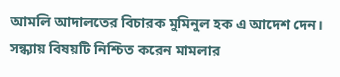আমলি আদালতের বিচারক মুমিনুল হক এ আদেশ দেন। সন্ধ্যায় বিষয়টি নিশ্চিত করেন মামলার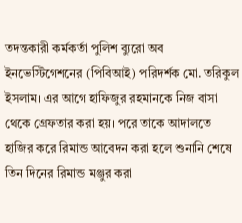তদন্তকারী কর্মকর্তা পুলিশ ব্যুরো অব ইনভেস্টিগেশনের (পিবিআই) পরিদর্শক মো. তরিকুল ইসলাম। এর আগে হাফিজুর রহমানকে নিজ বাসা থেকে গ্রেফতার করা হয়। পরে তাকে আদালতে হাজির করে রিমান্ড আবেদন করা হলে শুনানি শেষে তিন দিনের রিমান্ড মঞ্জুর করা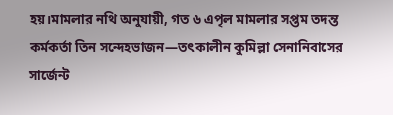হয়।মামলার নথি অনুযায়ী, গত ৬ এপৃল মামলার সপ্তম তদন্ত কর্মকর্তা তিন সন্দেহভাজন—তৎকালীন কুমিল্লা সেনানিবাসের সার্জেন্ট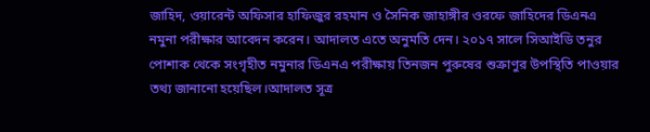জাহিদ, ওয়ারেন্ট অফিসার হাফিজুর রহমান ও সৈনিক জাহাঙ্গীর ওরফে জাহিদের ডিএনএ নমুনা পরীক্ষার আবেদন করেন। আদালত এতে অনুমতি দেন। ২০১৭ সালে সিআইডি তনুর পোশাক থেকে সংগৃহীত নমুনার ডিএনএ পরীক্ষায় তিনজন পুরুষের শুক্রাণুর উপস্থিতি পাওয়ার তথ্য জানানো হয়েছিল।আদালত সূত্র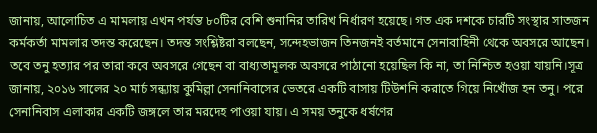জানায়, আলোচিত এ মামলায় এখন পর্যন্ত ৮০টির বেশি শুনানির তারিখ নির্ধারণ হয়েছে। গত এক দশকে চারটি সংস্থার সাতজন কর্মকর্তা মামলার তদন্ত করেছেন। তদন্ত সংশ্লিষ্টরা বলছেন, সন্দেহভাজন তিনজনই বর্তমানে সেনাবাহিনী থেকে অবসরে আছেন। তবে তনু হত্যার পর তারা কবে অবসরে গেছেন বা বাধ্যতামূলক অবসরে পাঠানো হয়েছিল কি না, তা নিশ্চিত হওয়া যায়নি।সূত্র জানায়, ২০১৬ সালের ২০ মার্চ সন্ধ্যায় কুমিল্লা সেনানিবাসের ভেতরে একটি বাসায় টিউশনি করাতে গিয়ে নিখোঁজ হন তনু। পরে সেনানিবাস এলাকার একটি জঙ্গলে তার মরদেহ পাওয়া যায়। এ সময় তনুকে ধর্ষণের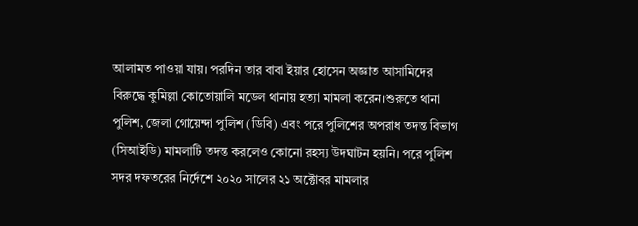আলামত পাওয়া যায়। পরদিন তার বাবা ইয়ার হোসেন অজ্ঞাত আসামিদের বিরুদ্ধে কুমিল্লা কোতোয়ালি মডেল থানায় হত্যা মামলা করেন।শুরুতে থানা পুলিশ, জেলা গোয়েন্দা পুলিশ (ডিবি) এবং পরে পুলিশের অপরাধ তদন্ত বিভাগ (সিআইডি) মামলাটি তদন্ত করলেও কোনো রহস্য উদঘাটন হয়নি। পরে পুলিশ সদর দফতরের নির্দেশে ২০২০ সালের ২১ অক্টোবর মামলার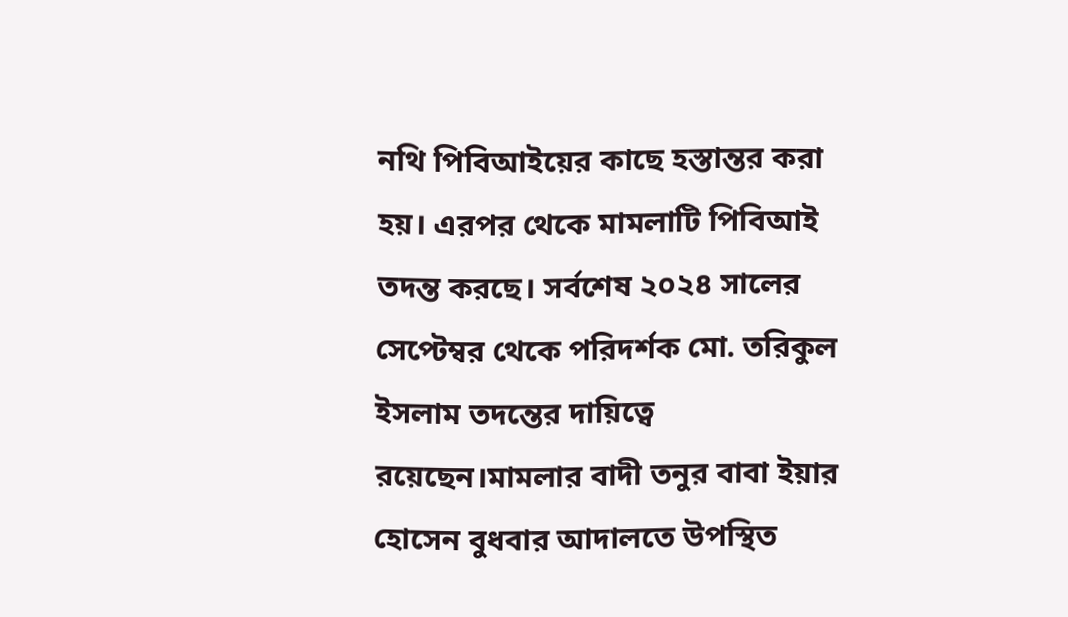নথি পিবিআইয়ের কাছে হস্তান্তর করা হয়। এরপর থেকে মামলাটি পিবিআই তদন্ত করছে। সর্বশেষ ২০২৪ সালের সেপ্টেম্বর থেকে পরিদর্শক মো. তরিকুল ইসলাম তদন্তের দায়িত্বে রয়েছেন।মামলার বাদী তনুর বাবা ইয়ার হোসেন বুধবার আদালতে উপস্থিত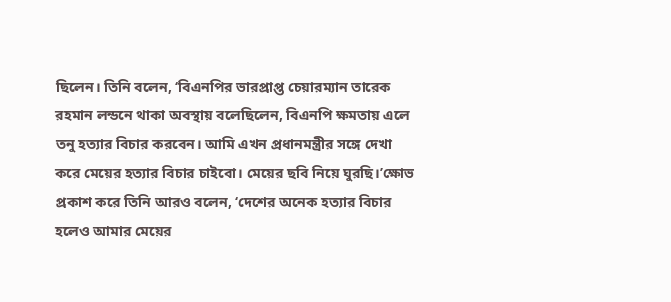ছিলেন। তিনি বলেন, ‘বিএনপির ভারপ্রাপ্ত চেয়ারম্যান তারেক রহমান লন্ডনে থাকা অবস্থায় বলেছিলেন, বিএনপি ক্ষমতায় এলে তনু হত্যার বিচার করবেন। আমি এখন প্রধানমন্ত্রীর সঙ্গে দেখা করে মেয়ের হত্যার বিচার চাইবো। মেয়ের ছবি নিয়ে ঘুরছি।’ক্ষোভ প্রকাশ করে তিনি আরও বলেন, ‘দেশের অনেক হত্যার বিচার হলেও আমার মেয়ের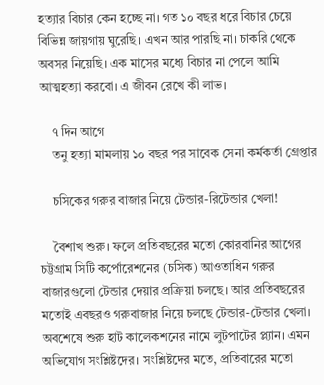হত্যার বিচার কেন হচ্ছে না। গত ১০ বছর ধরে বিচার চেয়ে বিভিন্ন জায়গায় ঘুরেছি। এখন আর পারছি না। চাকরি থেকে অবসর নিয়েছি। এক মাসের মধ্যে বিচার না পেলে আমি আত্মহত্যা করবো। এ জীবন রেখে কী লাভ।

    ৭ দিন আগে
    তনু হত্যা মামলায় ১০ বছর পর সাবেক সেনা কর্মকর্তা গ্রেপ্তার

    চসিকের গরুর বাজার নিয়ে টেন্ডার-রিটেন্ডার খেলা!

    বৈশাখ শুরু। ফলে প্রতিবছরের মতো কোরবানির আগের চট্টগ্রাম সিটি কর্পোরেশনের (চসিক) আওতাধিন গরুর বাজারগুলো টেন্ডার দেয়ার প্রক্রিয়া চলছে। আর প্রতিবছরের মতোই এবছরও গরুবাজার নিয়ে চলছে টেন্ডার-টেন্ডার খেলা। অবশেষে শুরু হাট কালেকশনের নামে লুটপাটের প্ল্যান। এমন অভিযোগ সংশ্লিষ্টদের। সংশ্লিষ্টদের মতে, প্রতিবারের মতো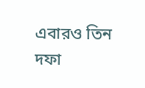এবারও তিন দফা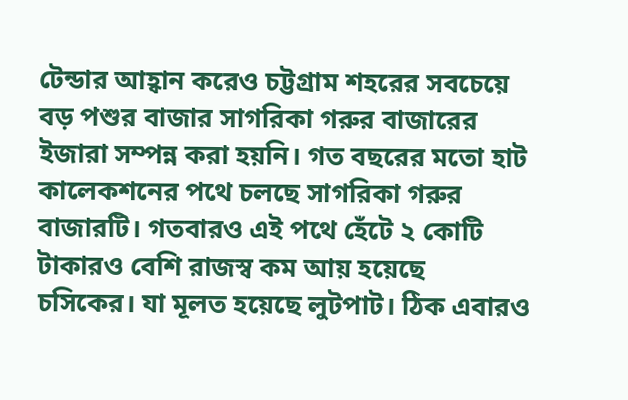টেন্ডার আহ্বান করেও চট্টগ্রাম শহরের সবচেয়ে বড় পশুর বাজার সাগরিকা গরুর বাজারের ইজারা সম্পন্ন করা হয়নি। গত বছরের মতো হাট কালেকশনের পথে চলছে সাগরিকা গরুর বাজারটি। গতবারও এই পথে হেঁটে ২ কোটি টাকারও বেশি রাজস্ব কম আয় হয়েছে চসিকের। যা মূলত হয়েছে লুটপাট। ঠিক এবারও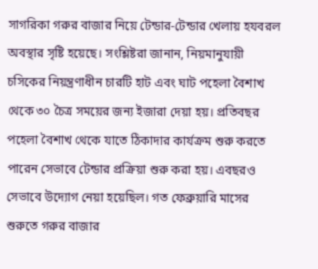সাগরিকা গরুর বাজার নিয়ে টেন্ডার-টেন্ডার খেলায় হযবরল অবস্থার সৃষ্টি হয়েছে। সংশ্লিষ্টরা জানান, নিয়মানুযায়ী চসিকের নিয়ন্ত্রণাধীন চারটি হাট এবং ঘাট পহেলা বৈশাখ থেকে ৩০ চৈত্র সময়ের জন্য ইজারা দেয়া হয়। প্রতিবছর পহেলা বৈশাখ থেকে যাতে ঠিকাদার কার্যক্রম শুরু করতে পারেন সেভাবে টেন্ডার প্রক্রিয়া শুরু করা হয়। এবছরও সেভাবে উদ্যোগ নেয়া হয়েছিল। গত ফেব্রুয়ারি মাসের শুরুতে গরুর বাজার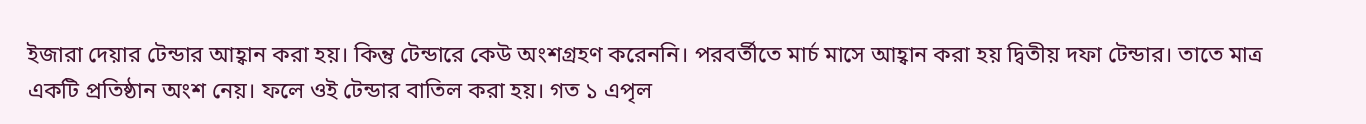ইজারা দেয়ার টেন্ডার আহ্বান করা হয়। কিন্তু টেন্ডারে কেউ অংশগ্রহণ করেননি। পরবর্তীতে মার্চ মাসে আহ্বান করা হয় দ্বিতীয় দফা টেন্ডার। তাতে মাত্র একটি প্রতিষ্ঠান অংশ নেয়। ফলে ওই টেন্ডার বাতিল করা হয়। গত ১ এপৃল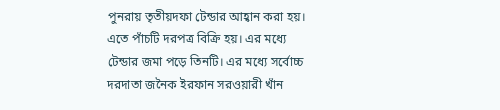পুনরায় তৃতীয়দফা টেন্ডার আহ্বান করা হয়। এতে পাঁচটি দরপত্র বিক্রি হয়। এর মধ্যে টেন্ডার জমা পড়ে তিনটি। এর মধ্যে সর্বোচ্চ দরদাতা জনৈক ইরফান সরওয়ারী খাঁন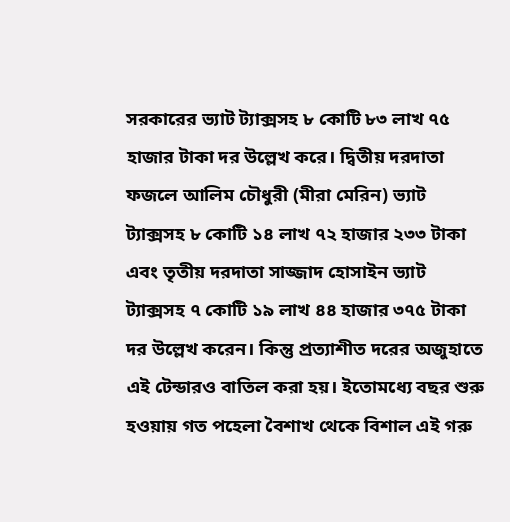সরকারের ভ্যাট ট্যাক্সসহ ৮ কোটি ৮৩ লাখ ৭৫ হাজার টাকা দর উল্লেখ করে। দ্বিতীয় দরদাতা ফজলে আলিম চৌধুরী (মীরা মেরিন) ভ্যাট ট্যাক্সসহ ৮ কোটি ১৪ লাখ ৭২ হাজার ২৩৩ টাকা এবং তৃতীয় দরদাতা সাজ্জাদ হোসাইন ভ্যাট ট্যাক্সসহ ৭ কোটি ১৯ লাখ ৪৪ হাজার ৩৭৫ টাকা দর উল্লেখ করেন। কিন্তু প্রত্যাশীত দরের অজুহাতে এই টেন্ডারও বাতিল করা হয়। ইতোমধ্যে বছর শুরু হওয়ায় গত পহেলা বৈশাখ থেকে বিশাল এই গরু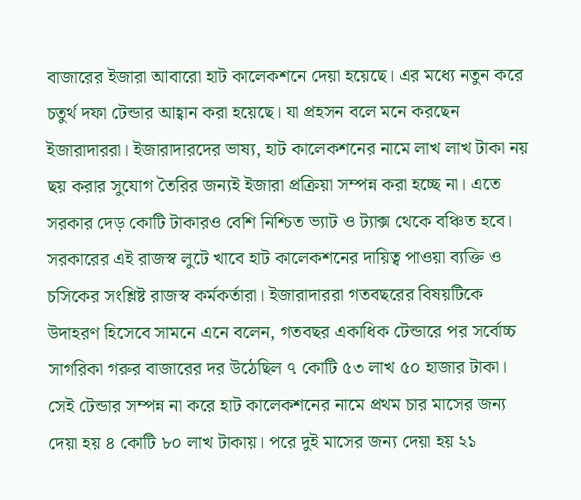বাজারের ইজারা আবারো হাট কালেকশনে দেয়া হয়েছে। এর মধ্যে নতুন করে চতুর্থ দফা টেন্ডার আহ্বান করা হয়েছে। যা প্রহসন বলে মনে করছেন ইজারাদাররা। ইজারাদারদের ভাষ্য, হাট কালেকশনের নামে লাখ লাখ টাকা নয় ছয় করার সুযোগ তৈরির জন্যই ইজারা প্রক্রিয়া সম্পন্ন করা হচ্ছে না। এতে সরকার দেড় কোটি টাকারও বেশি নিশ্চিত ভ্যাট ও ট্যাক্স থেকে বঞ্চিত হবে। সরকারের এই রাজস্ব লুটে খাবে হাট কালেকশনের দায়িত্ব পাওয়া ব্যক্তি ও চসিকের সংশ্লিষ্ট রাজস্ব কর্মকর্তারা। ইজারাদাররা গতবছরের বিষয়টিকে উদাহরণ হিসেবে সামনে এনে বলেন, গতবছর একাধিক টেন্ডারে পর সর্বোচ্চ সাগরিকা গরুর বাজারের দর উঠেছিল ৭ কোটি ৫৩ লাখ ৫০ হাজার টাকা। সেই টেন্ডার সম্পন্ন না করে হাট কালেকশনের নামে প্রথম চার মাসের জন্য দেয়া হয় ৪ কোটি ৮০ লাখ টাকায়। পরে দুই মাসের জন্য দেয়া হয় ২১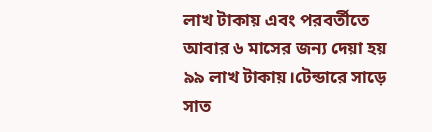লাখ টাকায় এবং পরবর্তীতে আবার ৬ মাসের জন্য দেয়া হয় ৯৯ লাখ টাকায়।টেন্ডারে সাড়ে সাত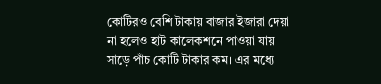কোটিরও বেশি টাকায় বাজার ইজারা দেয়া না হলেও হাট কালেকশনে পাওয়া যায় সাড়ে পাঁচ কোটি টাকার কম। এর মধ্যে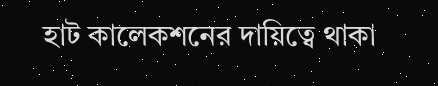হাট কালেকশনের দায়িত্বে থাকা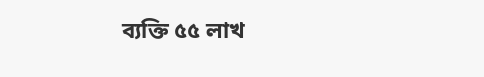ব্যক্তি ৫৫ লাখ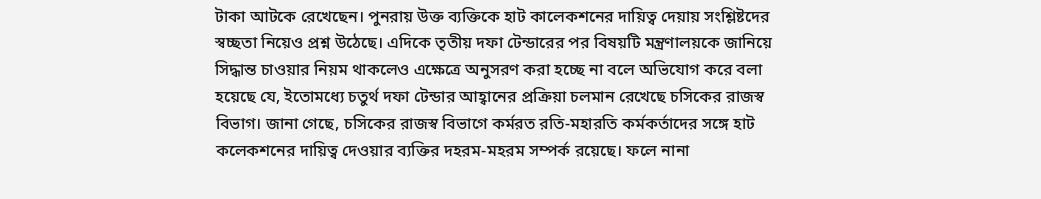টাকা আটকে রেখেছেন। পুনরায় উক্ত ব্যক্তিকে হাট কালেকশনের দায়িত্ব দেয়ায় সংশ্লিষ্টদের স্বচ্ছতা নিয়েও প্রশ্ন উঠেছে। এদিকে তৃতীয় দফা টেন্ডারের পর বিষয়টি মন্ত্রণালয়কে জানিয়ে সিদ্ধান্ত চাওয়ার নিয়ম থাকলেও এক্ষেত্রে অনুসরণ করা হচ্ছে না বলে অভিযোগ করে বলা হয়েছে যে, ইতোমধ্যে চতুর্থ দফা টেন্ডার আহ্বানের প্রক্রিয়া চলমান রেখেছে চসিকের রাজস্ব বিভাগ। জানা গেছে, চসিকের রাজস্ব বিভাগে কর্মরত রতি-মহারতি কর্মকর্তাদের সঙ্গে হাট কলেকশনের দায়িত্ব দেওয়ার ব্যক্তির দহরম-মহরম সম্পর্ক রয়েছে। ফলে নানা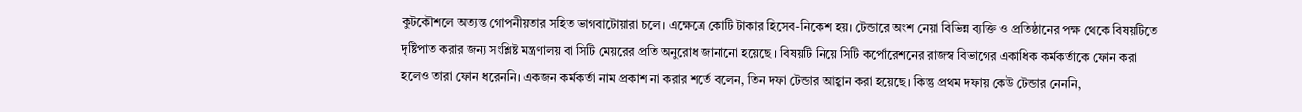কুটকৌশলে অত্যন্ত গোপনীয়তার সহিত ভাগবাটোয়ারা চলে। এক্ষেত্রে কোটি টাকার হিসেব-নিকেশ হয়। টেন্ডারে অংশ নেয়া বিভিন্ন ব্যক্তি ও প্রতিষ্ঠানের পক্ষ থেকে বিষয়টিতে দৃষ্টিপাত করার জন্য সংশ্লিষ্ট মন্ত্রণালয় বা সিটি মেয়রের প্রতি অনুরোধ জানানো হয়েছে । বিষয়টি নিয়ে সিটি কর্পোরেশনের রাজস্ব বিভাগের একাধিক কর্মকর্তাকে ফোন করা হলেও তারা ফোন ধরেননি। একজন কর্মকর্তা নাম প্রকাশ না করার শর্তে বলেন, তিন দফা টেন্ডার আহ্বান করা হয়েছে। কিন্তু প্রথম দফায় কেউ টেন্ডার নেননি,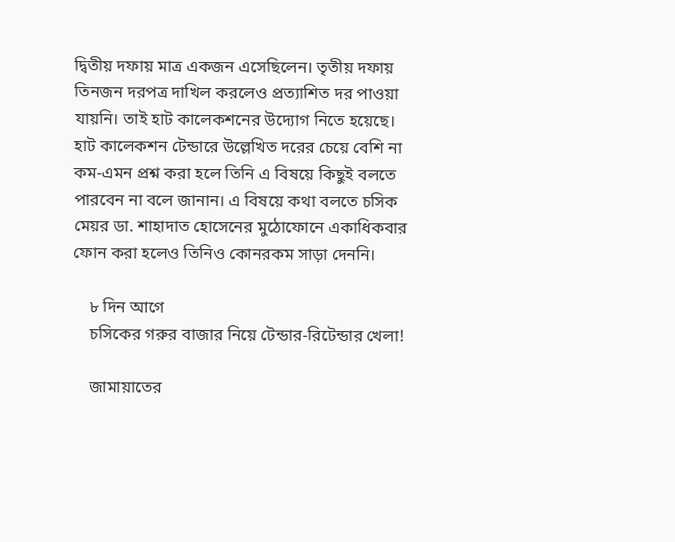দ্বিতীয় দফায় মাত্র একজন এসেছিলেন। তৃতীয় দফায় তিনজন দরপত্র দাখিল করলেও প্রত্যাশিত দর পাওয়া যায়নি। তাই হাট কালেকশনের উদ্যোগ নিতে হয়েছে। হাট কালেকশন টেন্ডারে উল্লেখিত দরের চেয়ে বেশি না কম-এমন প্রশ্ন করা হলে তিনি এ বিষয়ে কিছুই বলতে পারবেন না বলে জানান। এ বিষয়ে কথা বলতে চসিক মেয়র ডা. শাহাদাত হোসেনের মুঠোফোনে একাধিকবার ফোন করা হলেও তিনিও কোনরকম সাড়া দেননি।

    ৮ দিন আগে
    চসিকের গরুর বাজার নিয়ে টেন্ডার-রিটেন্ডার খেলা!

    জামায়াতের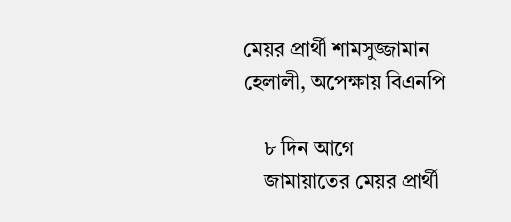মেয়র প্রার্থী শামসুজ্জামান হেলালী, অপেক্ষায় বিএনপি

    ৮ দিন আগে
    জামায়াতের মেয়র প্রার্থী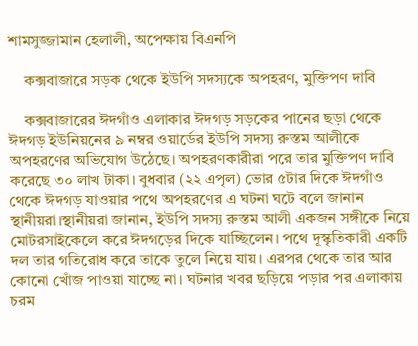শামসুজ্জামান হেলালী, অপেক্ষায় বিএনপি

    কক্সবাজারে সড়ক থেকে ইউপি সদস্যকে অপহরণ, মুক্তিপণ দাবি

    কক্সবাজারের ঈদগাঁও এলাকার ঈদগড় সড়কের পানের ছড়া থেকে ঈদগড় ইউনিয়নের ৯ নম্বর ওয়ার্ডের ইউপি সদস্য রুস্তম আলীকে অপহরণের অভিযোগ উঠেছে। অপহরণকারীরা পরে তার মুক্তিপণ দাবি করেছে ৩০ লাখ টাকা। বুধবার (২২ এপৃল) ভোর ৫টার দিকে ঈদগাঁও থেকে ঈদগড় যাওয়ার পথে অপহরণের এ ঘটনা ঘটে বলে জানান স্থানীয়রা।স্থানীয়রা জানান, ইউপি সদস্য রুস্তম আলী একজন সঙ্গীকে নিয়ে মোটরসাইকেলে করে ঈদগড়ের দিকে যাচ্ছিলেন। পথে দূস্কৃতিকারী একটি দল তার গতিরোধ করে তাকে তুলে নিয়ে যায়। এরপর থেকে তার আর কোনো খোঁজ পাওয়া যাচ্ছে না। ঘটনার খবর ছড়িয়ে পড়ার পর এলাকায় চরম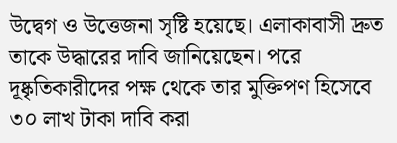উদ্বেগ ও উত্তেজনা সৃষ্টি হয়েছে। এলাকাবাসী দ্রুত তাকে উদ্ধারের দাবি জানিয়েছেন। পরে দূষ্কৃতিকারীদের পক্ষ থেকে তার মুক্তিপণ হিসেবে ৩০ লাখ টাকা দাবি করা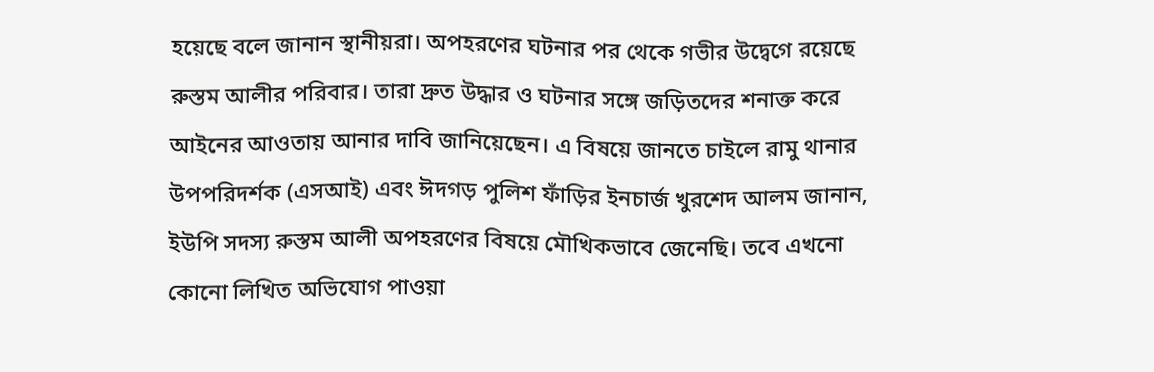হয়েছে বলে জানান স্থানীয়রা। অপহরণের ঘটনার পর থেকে গভীর উদ্বেগে রয়েছে রুস্তম আলীর পরিবার। তারা দ্রুত উদ্ধার ও ঘটনার সঙ্গে জড়িতদের শনাক্ত করে আইনের আওতায় আনার দাবি জানিয়েছেন। এ বিষয়ে জানতে চাইলে রামু থানার উপপরিদর্শক (এসআই) এবং ঈদগড় পুলিশ ফাঁড়ির ইনচার্জ খুরশেদ আলম জানান, ইউপি সদস্য রুস্তম আলী অপহরণের বিষয়ে মৌখিকভাবে জেনেছি। তবে এখনো কোনো লিখিত অভিযোগ পাওয়া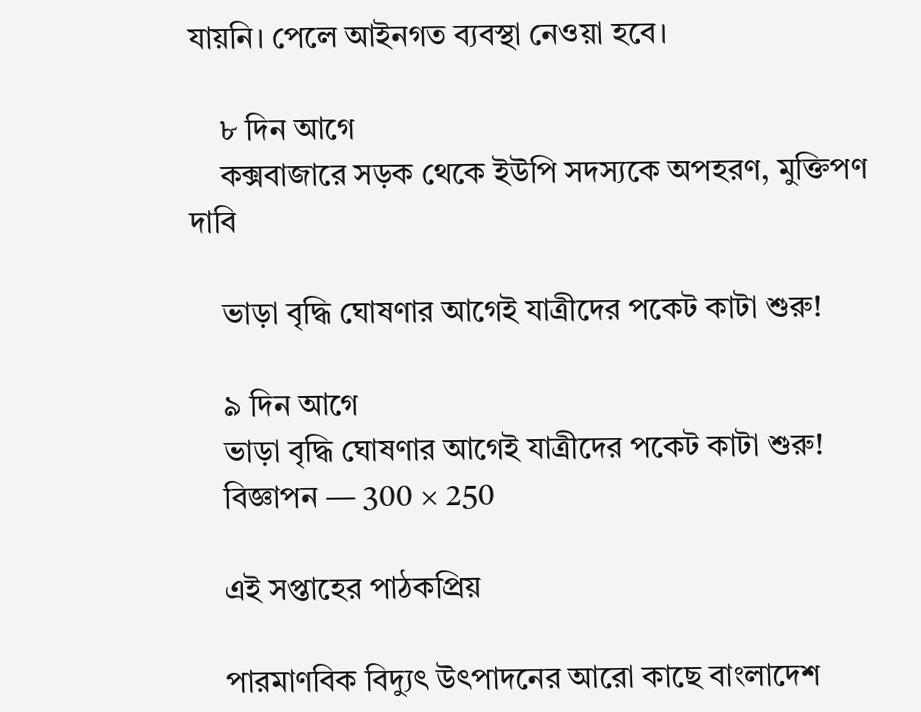যায়নি। পেলে আইনগত ব্যবস্থা নেওয়া হবে।

    ৮ দিন আগে
    কক্সবাজারে সড়ক থেকে ইউপি সদস্যকে অপহরণ, মুক্তিপণ দাবি

    ভাড়া বৃদ্ধি ঘোষণার আগেই যাত্রীদের পকেট কাটা শুরু!

    ৯ দিন আগে
    ভাড়া বৃদ্ধি ঘোষণার আগেই যাত্রীদের পকেট কাটা শুরু!
    বিজ্ঞাপন — 300 × 250

    এই সপ্তাহের পাঠকপ্রিয়

    পারমাণবিক বিদ্যুৎ উৎপাদনের আরো কাছে বাংলাদেশ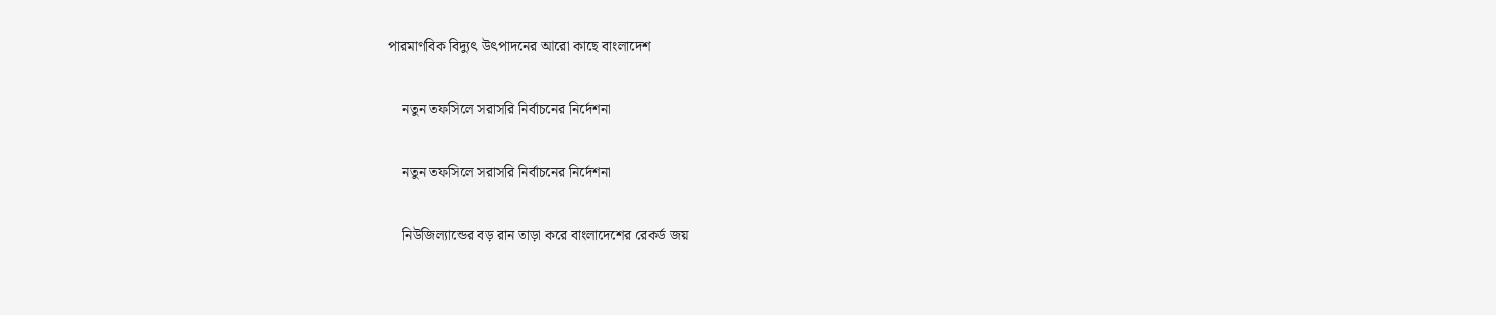পারমাণবিক বিদ্যুৎ উৎপাদনের আরো কাছে বাংলাদেশ

    নতুন তফসিলে সরাসরি নির্বাচনের নির্দেশনা

    নতুন তফসিলে সরাসরি নির্বাচনের নির্দেশনা

    নিউজিল্যান্ডের বড় রান তাড়া করে বাংলাদেশের রেকর্ড জয়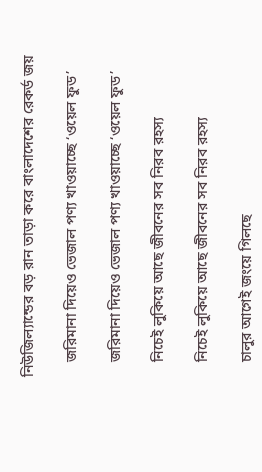নিউজিল্যান্ডের বড় রান তাড়া করে বাংলাদেশের রেকর্ড জয়

    জরিমানা দিয়েও ভেজাল পণ্য খাওয়াচ্ছে ‘ওয়েল ফুড’

    জরিমানা দিয়েও ভেজাল পণ্য খাওয়াচ্ছে ‘ওয়েল ফুড’

    নিচেই লুকিয়ে আছে জীবনের সব নিরব রহস্য

    নিচেই লুকিয়ে আছে জীবনের সব নিরব রহস্য

    চালুর আগেই জংয়ে গিলছে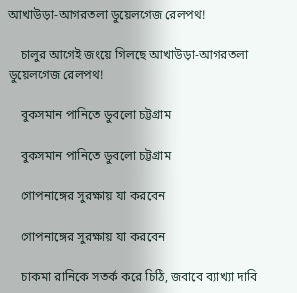আখাউড়া-আগরতলা ডুয়েলগেজ রেলপথ!

    চালুর আগেই জংয়ে গিলছে আখাউড়া-আগরতলা ডুয়েলগেজ রেলপথ!

    বুকসমান পানিতে ডুবলো চট্টগ্রাম

    বুকসমান পানিতে ডুবলো চট্টগ্রাম

    গোপনাঙ্গের সুরক্ষায় যা করবেন

    গোপনাঙ্গের সুরক্ষায় যা করবেন

    চাকমা রানিকে সতর্ক করে চিঠি, জবাবে ব্যাখ্যা দাবি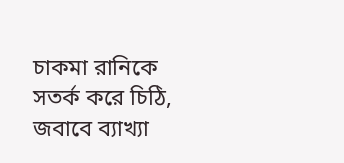চাকমা রানিকে সতর্ক করে চিঠি, জবাবে ব্যাখ্যা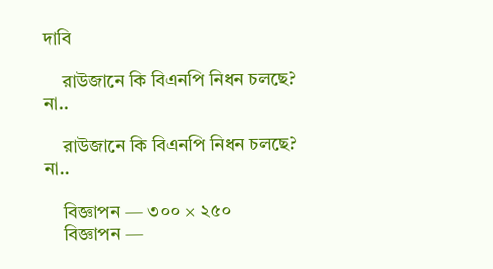দাবি

    রাউজানে কি বিএনপি নিধন চলছে? না..

    রাউজানে কি বিএনপি নিধন চলছে? না..

    বিজ্ঞাপন — ৩০০ × ২৫০
    বিজ্ঞাপন —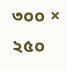৩০০ × ২৫০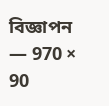বিজ্ঞাপন — 970 × 90